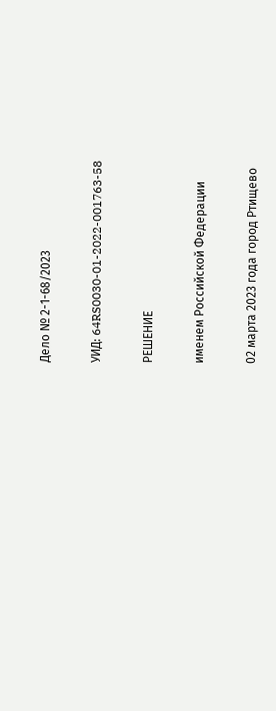Дело № 2-1-68/2023

УИД: 64RS0030-01-2022-001763-58

РЕШЕНИЕ

именем Российской Федерации

02 марта 2023 года город Ртищево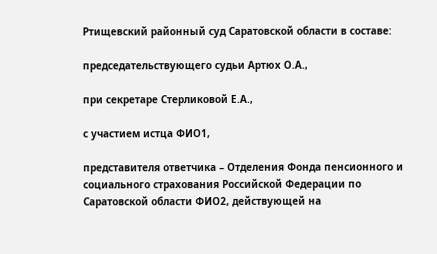Ртищевский районный суд Саратовской области в составе:

председательствующего судьи Артюх О.А.,

при секретаре Стерликовой Е.А.,

с участием истца ФИО1,

представителя ответчика – Отделения Фонда пенсионного и социального страхования Российской Федерации по Саратовской области ФИО2, действующей на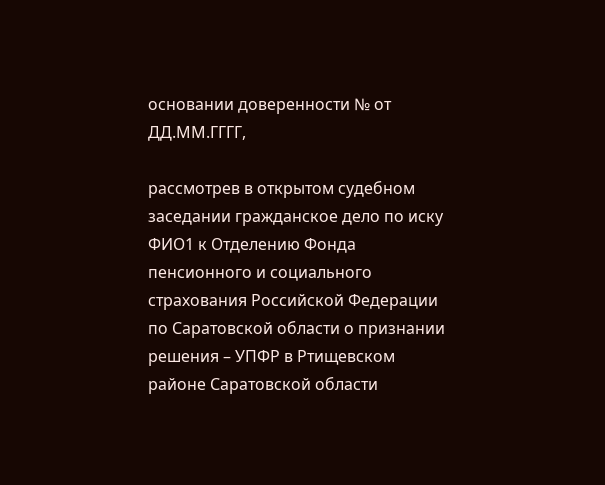основании доверенности № от ДД.ММ.ГГГГ,

рассмотрев в открытом судебном заседании гражданское дело по иску ФИО1 к Отделению Фонда пенсионного и социального страхования Российской Федерации по Саратовской области о признании решения – УПФР в Ртищевском районе Саратовской области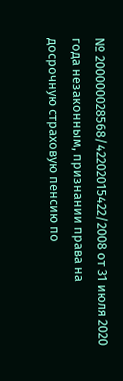№ 200000028568/42202015422/2008 от 31 июля 2020 года незаконным, признании права на досрочную страховую пенсию по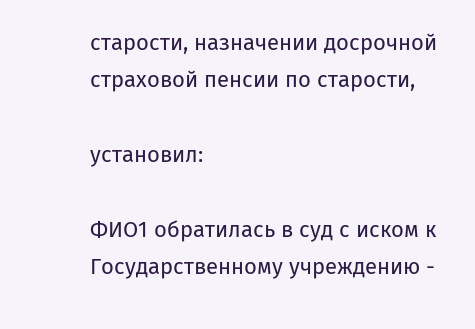старости, назначении досрочной страховой пенсии по старости,

установил:

ФИО1 обратилась в суд с иском к Государственному учреждению -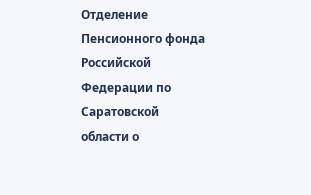Отделение Пенсионного фонда Российской Федерации по Саратовской области о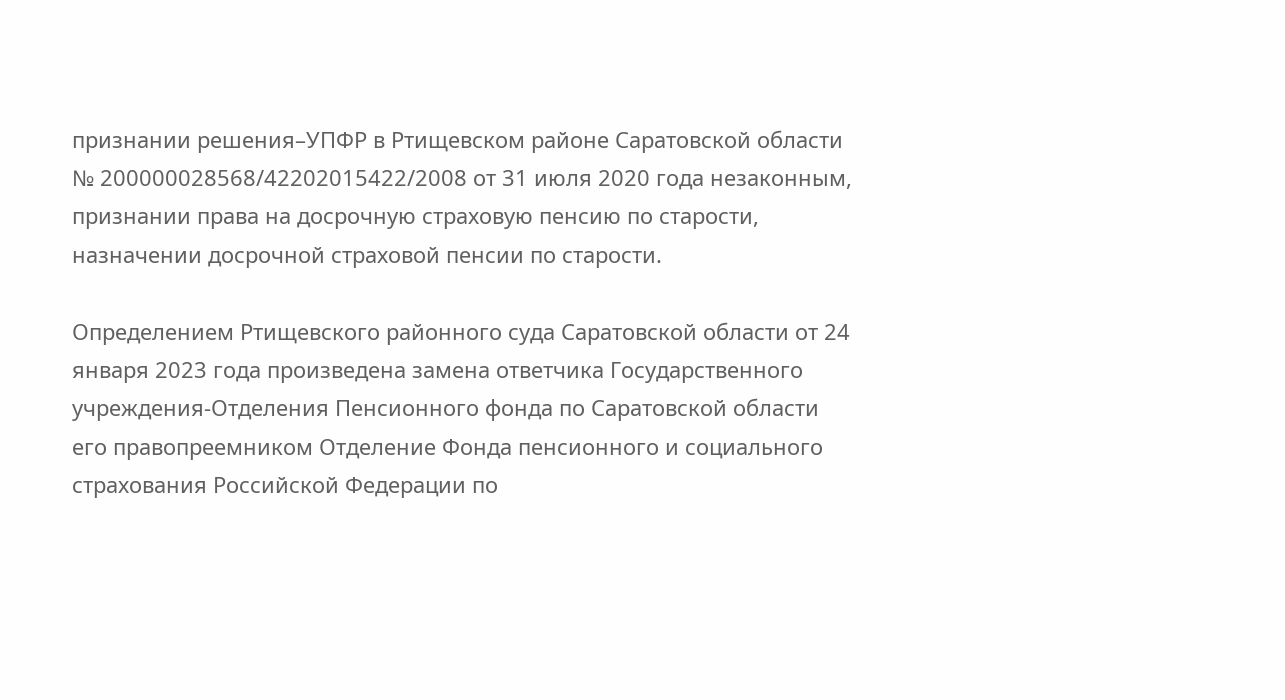признании решения–УПФР в Ртищевском районе Саратовской области № 200000028568/42202015422/2008 от 31 июля 2020 года незаконным, признании права на досрочную страховую пенсию по старости, назначении досрочной страховой пенсии по старости.

Определением Ртищевского районного суда Саратовской области от 24 января 2023 года произведена замена ответчика Государственного учреждения-Отделения Пенсионного фонда по Саратовской области его правопреемником Отделение Фонда пенсионного и социального страхования Российской Федерации по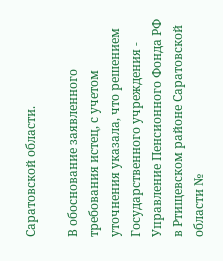Саратовской области.

В обоснование заявленного требования истец, с учетом уточнения указала, что решением Государственного учреждения - Управление Пенсионного Фонда РФ в Ртищевском районе Саратовской области №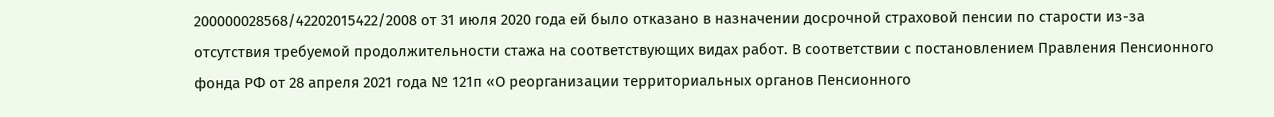200000028568/42202015422/2008 от 31 июля 2020 года ей было отказано в назначении досрочной страховой пенсии по старости из-за отсутствия требуемой продолжительности стажа на соответствующих видах работ. В соответствии с постановлением Правления Пенсионного фонда РФ от 28 апреля 2021 года № 121п «О реорганизации территориальных органов Пенсионного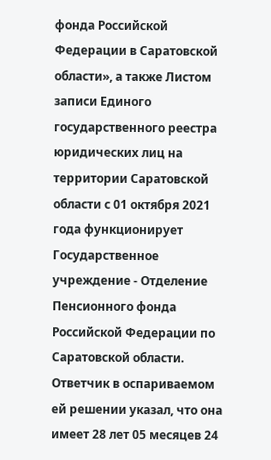фонда Российской Федерации в Саратовской области», а также Листом записи Единого государственного реестра юридических лиц на территории Саратовской области с 01 октября 2021 года функционирует Государственное учреждение - Отделение Пенсионного фонда Российской Федерации по Саратовской области. Ответчик в оспариваемом ей решении указал, что она имеет 28 лет 05 месяцев 24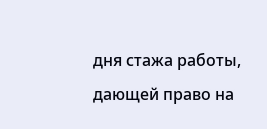дня стажа работы, дающей право на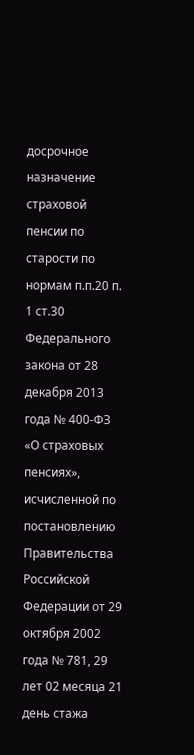досрочное назначение страховой пенсии по старости по нормам п.п.20 п. 1 ст.30 Федерального закона от 28 декабря 2013 года № 400-ФЗ «О страховых пенсиях», исчисленной по постановлению Правительства Российской Федерации от 29 октября 2002 года № 781, 29 лет 02 месяца 21 день стажа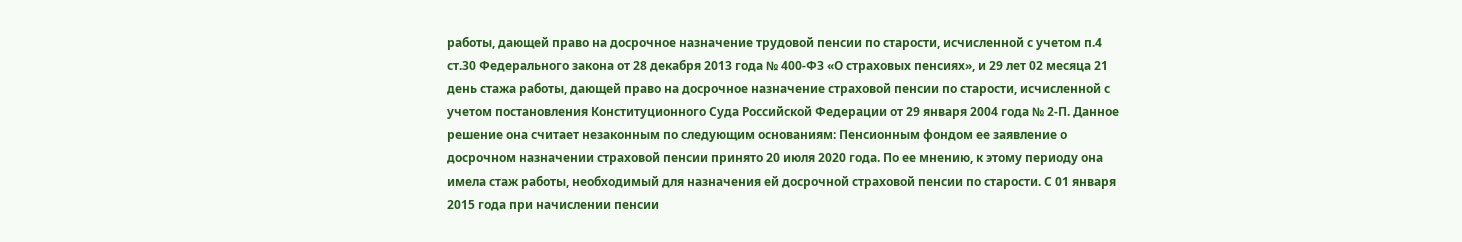работы, дающей право на досрочное назначение трудовой пенсии по старости, исчисленной с учетом п.4 ст.30 Федерального закона от 28 декабря 2013 года № 400-ФЗ «О страховых пенсиях», и 29 лет 02 месяца 21 день стажа работы, дающей право на досрочное назначение страховой пенсии по старости, исчисленной с учетом постановления Конституционного Суда Российской Федерации от 29 января 2004 года № 2-П. Данное решение она считает незаконным по следующим основаниям: Пенсионным фондом ее заявление о досрочном назначении страховой пенсии принято 20 июля 2020 года. По ее мнению, к этому периоду она имела стаж работы, необходимый для назначения ей досрочной страховой пенсии по старости. С 01 января 2015 года при начислении пенсии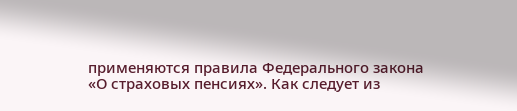применяются правила Федерального закона «О страховых пенсиях». Как следует из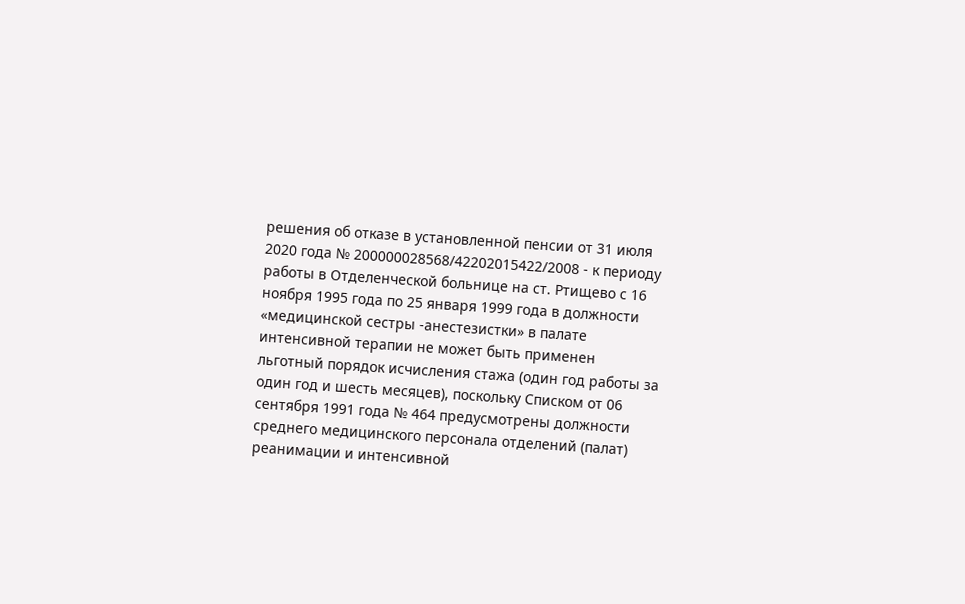решения об отказе в установленной пенсии от 31 июля 2020 года № 200000028568/42202015422/2008 - к периоду работы в Отделенческой больнице на ст. Ртищево с 16 ноября 1995 года по 25 января 1999 года в должности «медицинской сестры -анестезистки» в палате интенсивной терапии не может быть применен льготный порядок исчисления стажа (один год работы за один год и шесть месяцев), поскольку Списком от 06 сентября 1991 года № 464 предусмотрены должности среднего медицинского персонала отделений (палат) реанимации и интенсивной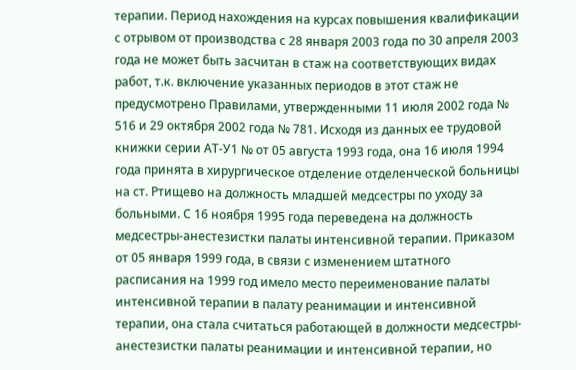терапии. Период нахождения на курсах повышения квалификации с отрывом от производства с 28 января 2003 года по 30 апреля 2003 года не может быть засчитан в стаж на соответствующих видах работ, т.к. включение указанных периодов в этот стаж не предусмотрено Правилами, утвержденными 11 июля 2002 года № 516 и 29 октября 2002 года № 781. Исходя из данных ее трудовой книжки серии АТ-У1 № от 05 августа 1993 года, она 16 июля 1994 года принята в хирургическое отделение отделенческой больницы на ст. Ртищево на должность младшей медсестры по уходу за больными. С 16 ноября 1995 года переведена на должность медсестры-анестезистки палаты интенсивной терапии. Приказом от 05 января 1999 года, в связи с изменением штатного расписания на 1999 год имело место переименование палаты интенсивной терапии в палату реанимации и интенсивной терапии, она стала считаться работающей в должности медсестры-анестезистки палаты реанимации и интенсивной терапии, но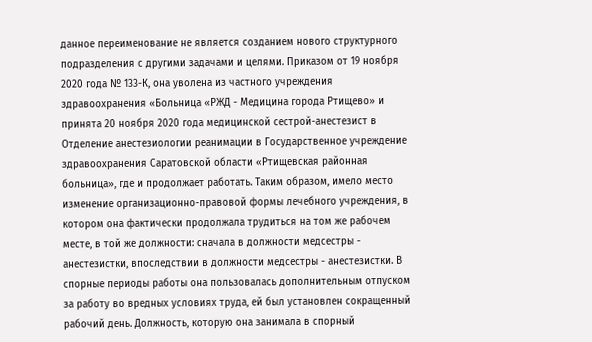данное переименование не является созданием нового структурного подразделения с другими задачами и целями. Приказом от 19 ноября 2020 года № 133-К, она уволена из частного учреждения здравоохранения «Больница «РЖД - Медицина города Ртищево» и принята 20 ноября 2020 года медицинской сестрой-анестезист в Отделение анестезиологии реанимации в Государственное учреждение здравоохранения Саратовской области «Ртищевская районная больница», где и продолжает работать. Таким образом, имело место изменение организационно-правовой формы лечебного учреждения, в котором она фактически продолжала трудиться на том же рабочем месте, в той же должности: сначала в должности медсестры - анестезистки, впоследствии в должности медсестры - анестезистки. В спорные периоды работы она пользовалась дополнительным отпуском за работу во вредных условиях труда, ей был установлен сокращенный рабочий день. Должность, которую она занимала в спорный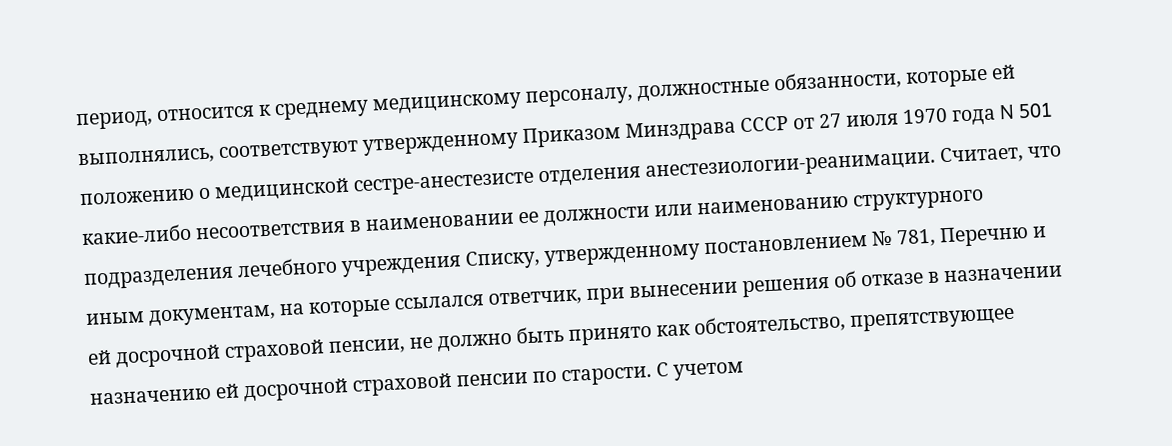период, относится к среднему медицинскому персоналу, должностные обязанности, которые ей выполнялись, соответствуют утвержденному Приказом Минздрава СССР от 27 июля 1970 года N 501 положению о медицинской сестре-анестезисте отделения анестезиологии-реанимации. Считает, что какие-либо несоответствия в наименовании ее должности или наименованию структурного подразделения лечебного учреждения Списку, утвержденному постановлением № 781, Перечню и иным документам, на которые ссылался ответчик, при вынесении решения об отказе в назначении ей досрочной страховой пенсии, не должно быть принято как обстоятельство, препятствующее назначению ей досрочной страховой пенсии по старости. С учетом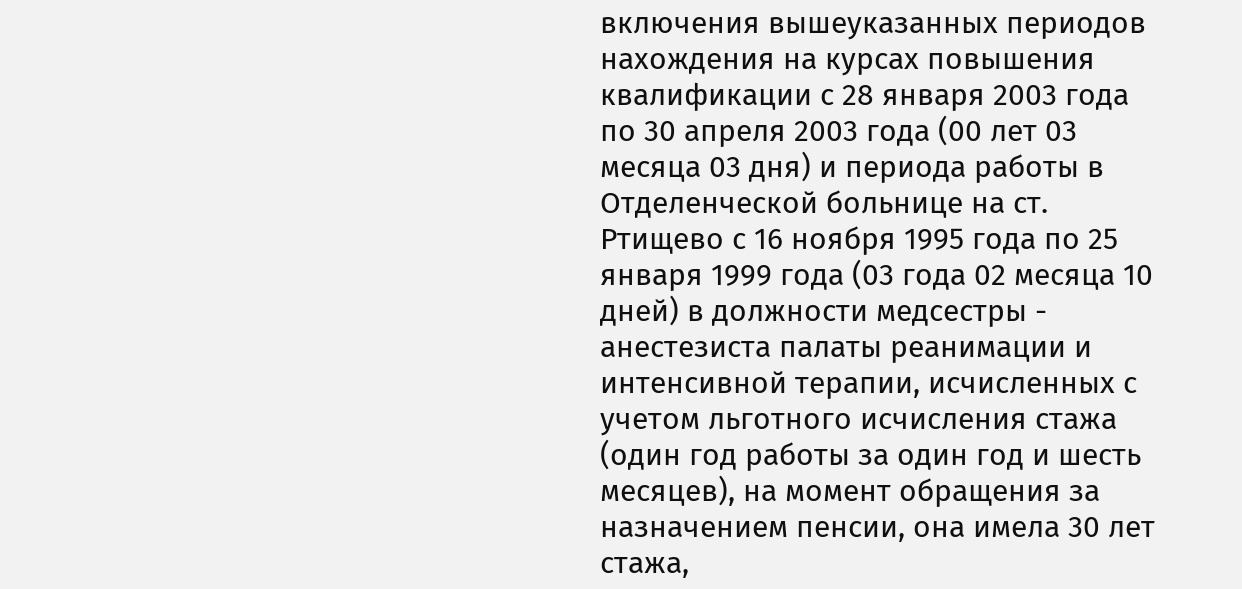включения вышеуказанных периодов нахождения на курсах повышения квалификации с 28 января 2003 года по 30 апреля 2003 года (00 лет 03 месяца 03 дня) и периода работы в Отделенческой больнице на ст. Ртищево с 16 ноября 1995 года по 25 января 1999 года (03 года 02 месяца 10 дней) в должности медсестры - анестезиста палаты реанимации и интенсивной терапии, исчисленных с учетом льготного исчисления стажа (один год работы за один год и шесть месяцев), на момент обращения за назначением пенсии, она имела 30 лет стажа,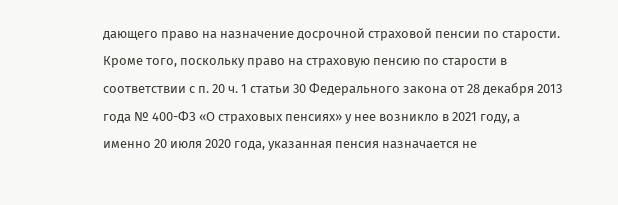дающего право на назначение досрочной страховой пенсии по старости. Кроме того, поскольку право на страховую пенсию по старости в соответствии с п. 20 ч. 1 статьи 30 Федерального закона от 28 декабря 2013 года № 400-ФЗ «О страховых пенсиях» у нее возникло в 2021 году, а именно 20 июля 2020 года, указанная пенсия назначается не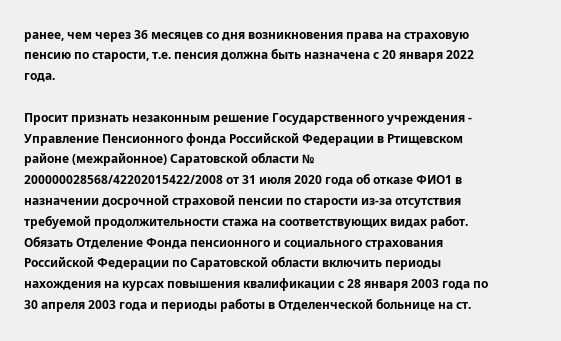ранее, чем через 36 месяцев со дня возникновения права на страховую пенсию по старости, т.е. пенсия должна быть назначена с 20 января 2022 года.

Просит признать незаконным решение Государственного учреждения - Управление Пенсионного фонда Российской Федерации в Ртищевском районе (межрайонное) Саратовской области № 200000028568/42202015422/2008 от 31 июля 2020 года об отказе ФИО1 в назначении досрочной страховой пенсии по старости из-за отсутствия требуемой продолжительности стажа на соответствующих видах работ. Обязать Отделение Фонда пенсионного и социального страхования Российской Федерации по Саратовской области включить периоды нахождения на курсах повышения квалификации с 28 января 2003 года по 30 апреля 2003 года и периоды работы в Отделенческой больнице на ст.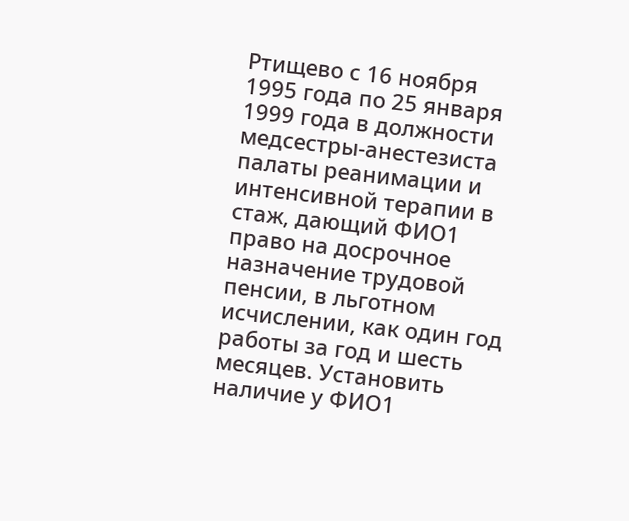Ртищево с 16 ноября 1995 года по 25 января 1999 года в должности медсестры-анестезиста палаты реанимации и интенсивной терапии в стаж, дающий ФИО1 право на досрочное назначение трудовой пенсии, в льготном исчислении, как один год работы за год и шесть месяцев. Установить наличие у ФИО1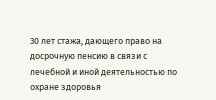30 лет стажа, дающего право на досрочную пенсию в связи с лечебной и иной деятельностью по охране здоровья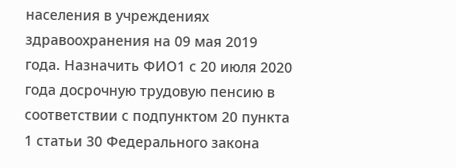населения в учреждениях здравоохранения на 09 мая 2019 года. Назначить ФИО1 с 20 июля 2020 года досрочную трудовую пенсию в соответствии с подпунктом 20 пункта 1 статьи 30 Федерального закона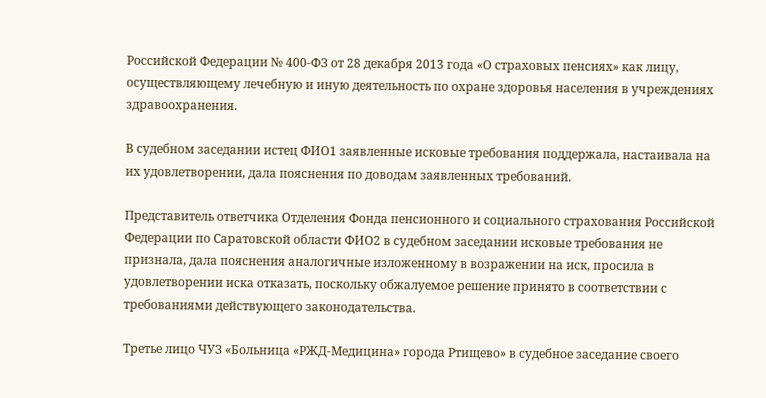Российской Федерации № 400-ФЗ от 28 декабря 2013 года «О страховых пенсиях» как лицу, осуществляющему лечебную и иную деятельность по охране здоровья населения в учреждениях здравоохранения.

В судебном заседании истец ФИО1 заявленные исковые требования поддержала, настаивала на их удовлетворении, дала пояснения по доводам заявленных требований.

Представитель ответчика Отделения Фонда пенсионного и социального страхования Российской Федерации по Саратовской области ФИО2 в судебном заседании исковые требования не признала, дала пояснения аналогичные изложенному в возражении на иск, просила в удовлетворении иска отказать, поскольку обжалуемое решение принято в соответствии с требованиями действующего законодательства.

Третье лицо ЧУЗ «Больница «РЖД-Медицина» города Ртищево» в судебное заседание своего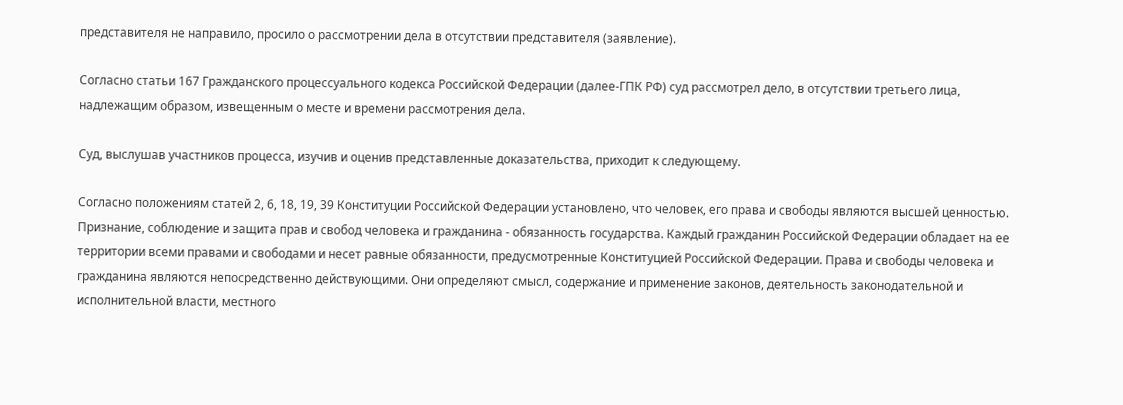представителя не направило, просило о рассмотрении дела в отсутствии представителя (заявление).

Согласно статьи 167 Гражданского процессуального кодекса Российской Федерации (далее-ГПК РФ) суд рассмотрел дело, в отсутствии третьего лица, надлежащим образом, извещенным о месте и времени рассмотрения дела.

Суд, выслушав участников процесса, изучив и оценив представленные доказательства, приходит к следующему.

Согласно положениям статей 2, 6, 18, 19, 39 Конституции Российской Федерации установлено, что человек, его права и свободы являются высшей ценностью. Признание, соблюдение и защита прав и свобод человека и гражданина - обязанность государства. Каждый гражданин Российской Федерации обладает на ее территории всеми правами и свободами и несет равные обязанности, предусмотренные Конституцией Российской Федерации. Права и свободы человека и гражданина являются непосредственно действующими. Они определяют смысл, содержание и применение законов, деятельность законодательной и исполнительной власти, местного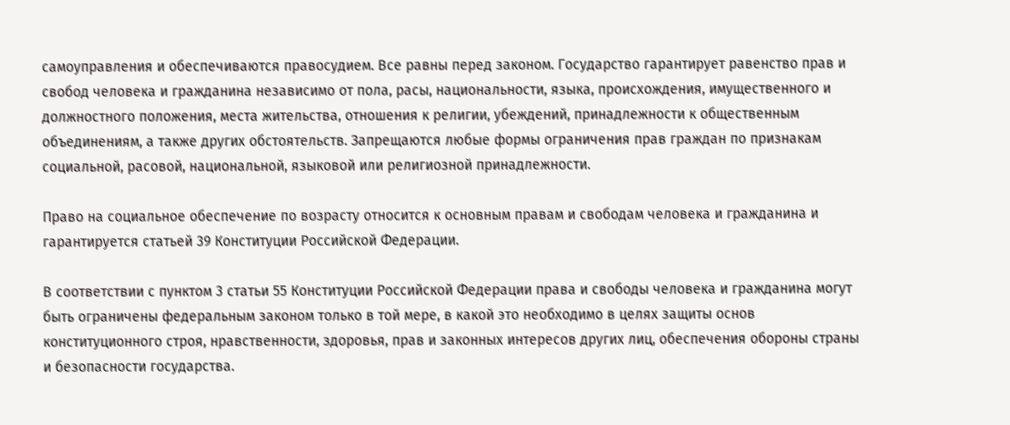самоуправления и обеспечиваются правосудием. Все равны перед законом. Государство гарантирует равенство прав и свобод человека и гражданина независимо от пола, расы, национальности, языка, происхождения, имущественного и должностного положения, места жительства, отношения к религии, убеждений, принадлежности к общественным объединениям, а также других обстоятельств. Запрещаются любые формы ограничения прав граждан по признакам социальной, расовой, национальной, языковой или религиозной принадлежности.

Право на социальное обеспечение по возрасту относится к основным правам и свободам человека и гражданина и гарантируется статьей 39 Конституции Российской Федерации.

В соответствии с пунктом 3 статьи 55 Конституции Российской Федерации права и свободы человека и гражданина могут быть ограничены федеральным законом только в той мере, в какой это необходимо в целях защиты основ конституционного строя, нравственности, здоровья, прав и законных интересов других лиц, обеспечения обороны страны и безопасности государства.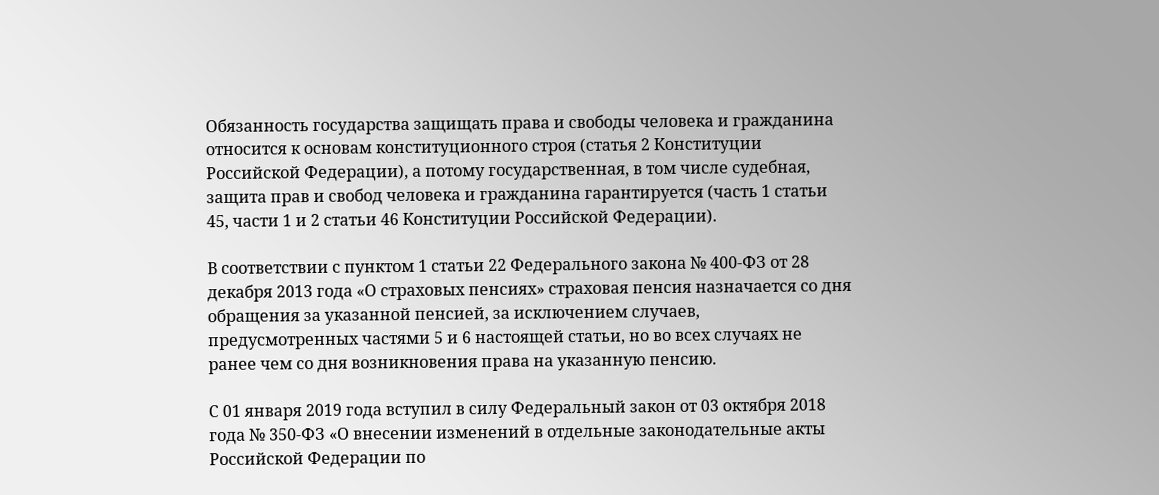Обязанность государства защищать права и свободы человека и гражданина относится к основам конституционного строя (статья 2 Конституции Российской Федерации), а потому государственная, в том числе судебная, защита прав и свобод человека и гражданина гарантируется (часть 1 статьи 45, части 1 и 2 статьи 46 Конституции Российской Федерации).

В соответствии с пунктом 1 статьи 22 Федерального закона № 400-ФЗ от 28 декабря 2013 года «О страховых пенсиях» страховая пенсия назначается со дня обращения за указанной пенсией, за исключением случаев, предусмотренных частями 5 и 6 настоящей статьи, но во всех случаях не ранее чем со дня возникновения права на указанную пенсию.

С 01 января 2019 года вступил в силу Федеральный закон от 03 октября 2018 года № 350-ФЗ «О внесении изменений в отдельные законодательные акты Российской Федерации по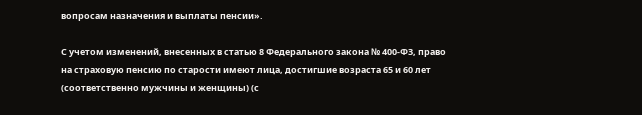вопросам назначения и выплаты пенсии».

С учетом изменений, внесенных в статью 8 Федерального закона № 400-ФЗ, право на страховую пенсию по старости имеют лица, достигшие возраста 65 и 60 лет (соответственно мужчины и женщины) (с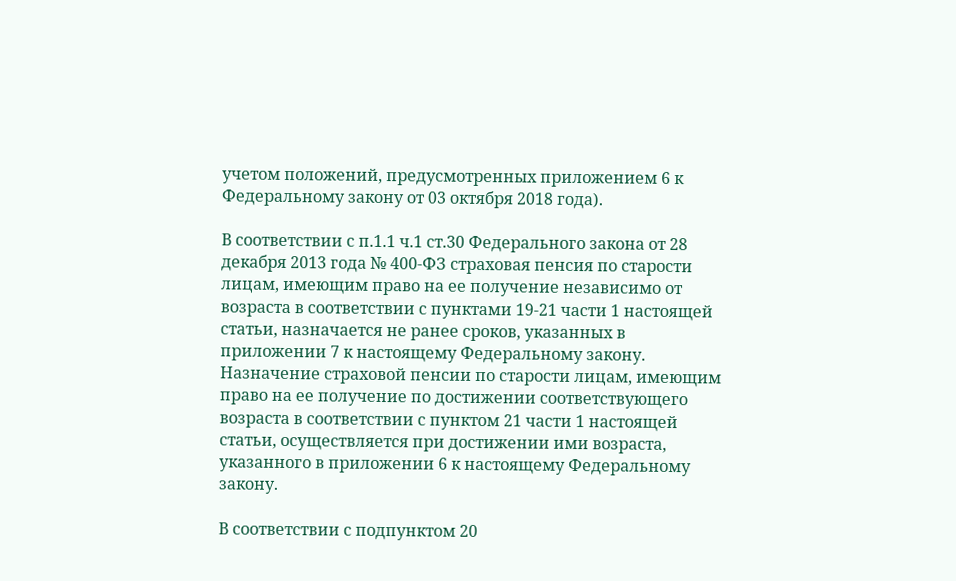учетом положений, предусмотренных приложением 6 к Федеральному закону от 03 октября 2018 года).

В соответствии с п.1.1 ч.1 ст.30 Федерального закона от 28 декабря 2013 года № 400-ФЗ страховая пенсия по старости лицам, имеющим право на ее получение независимо от возраста в соответствии с пунктами 19-21 части 1 настоящей статьи, назначается не ранее сроков, указанных в приложении 7 к настоящему Федеральному закону. Назначение страховой пенсии по старости лицам, имеющим право на ее получение по достижении соответствующего возраста в соответствии с пунктом 21 части 1 настоящей статьи, осуществляется при достижении ими возраста, указанного в приложении 6 к настоящему Федеральному закону.

В соответствии с подпунктом 20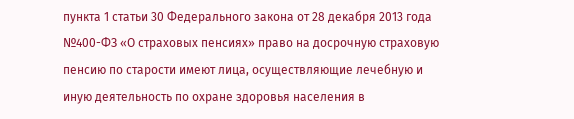пункта 1 статьи 30 Федерального закона от 28 декабря 2013 года №400-ФЗ «О страховых пенсиях» право на досрочную страховую пенсию по старости имеют лица, осуществляющие лечебную и иную деятельность по охране здоровья населения в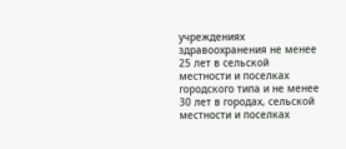учреждениях здравоохранения не менее 25 лет в сельской местности и поселках городского типа и не менее 30 лет в городах, сельской местности и поселках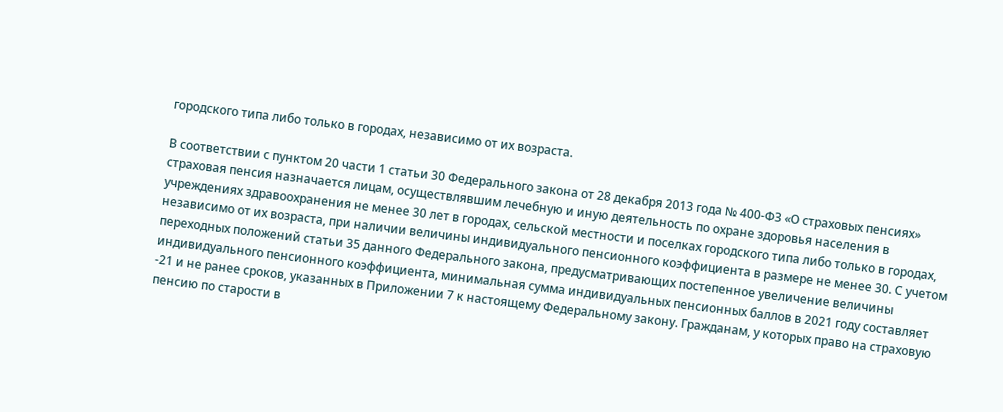городского типа либо только в городах, независимо от их возраста.

В соответствии с пунктом 20 части 1 статьи 30 Федерального закона от 28 декабря 2013 года № 400-ФЗ «О страховых пенсиях» страховая пенсия назначается лицам, осуществлявшим лечебную и иную деятельность по охране здоровья населения в учреждениях здравоохранения не менее 30 лет в городах, сельской местности и поселках городского типа либо только в городах, независимо от их возраста, при наличии величины индивидуального пенсионного коэффициента в размере не менее 30. С учетом переходных положений статьи 35 данного Федерального закона, предусматривающих постепенное увеличение величины индивидуального пенсионного коэффициента, минимальная сумма индивидуальных пенсионных баллов в 2021 году составляет -21 и не ранее сроков, указанных в Приложении 7 к настоящему Федеральному закону. Гражданам, у которых право на страховую пенсию по старости в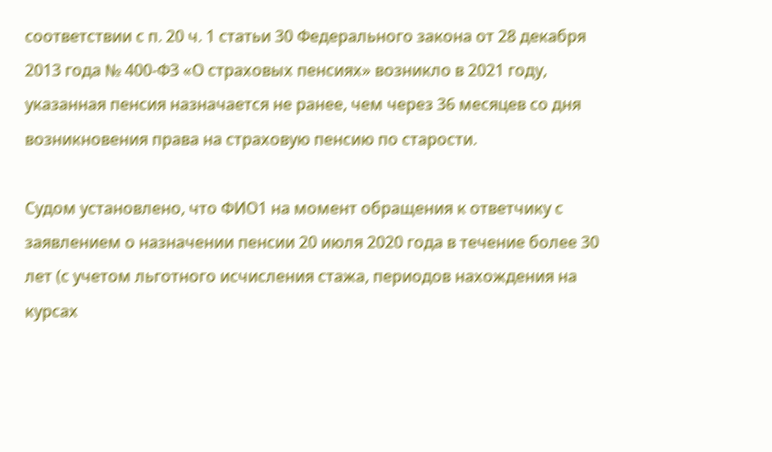соответствии с п. 20 ч. 1 статьи 30 Федерального закона от 28 декабря 2013 года № 400-ФЗ «О страховых пенсиях» возникло в 2021 году, указанная пенсия назначается не ранее, чем через 36 месяцев со дня возникновения права на страховую пенсию по старости.

Судом установлено, что ФИО1 на момент обращения к ответчику с заявлением о назначении пенсии 20 июля 2020 года в течение более 30 лет (с учетом льготного исчисления стажа, периодов нахождения на курсах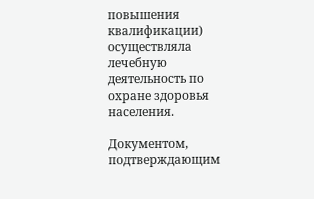повышения квалификации) осуществляла лечебную деятельность по охране здоровья населения.

Документом, подтверждающим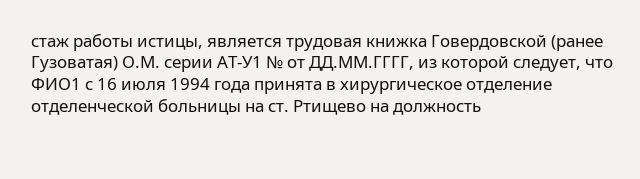стаж работы истицы, является трудовая книжка Говердовской (ранее Гузоватая) О.М. серии АТ-У1 № от ДД.ММ.ГГГГ, из которой следует, что ФИО1 с 16 июля 1994 года принята в хирургическое отделение отделенческой больницы на ст. Ртищево на должность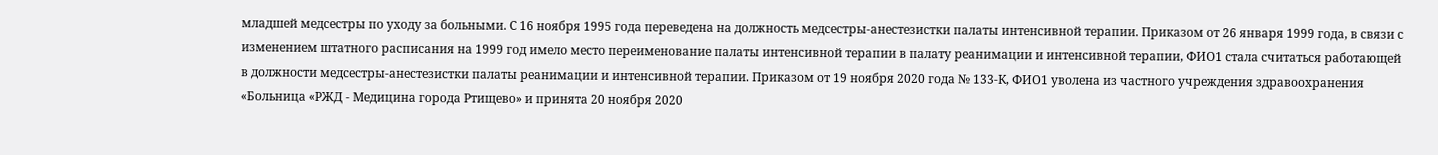младшей медсестры по уходу за больными. С 16 ноября 1995 года переведена на должность медсестры-анестезистки палаты интенсивной терапии. Приказом от 26 января 1999 года, в связи с изменением штатного расписания на 1999 год имело место переименование палаты интенсивной терапии в палату реанимации и интенсивной терапии, ФИО1 стала считаться работающей в должности медсестры-анестезистки палаты реанимации и интенсивной терапии. Приказом от 19 ноября 2020 года № 133-К, ФИО1 уволена из частного учреждения здравоохранения «Больница «РЖД - Медицина города Ртищево» и принята 20 ноября 2020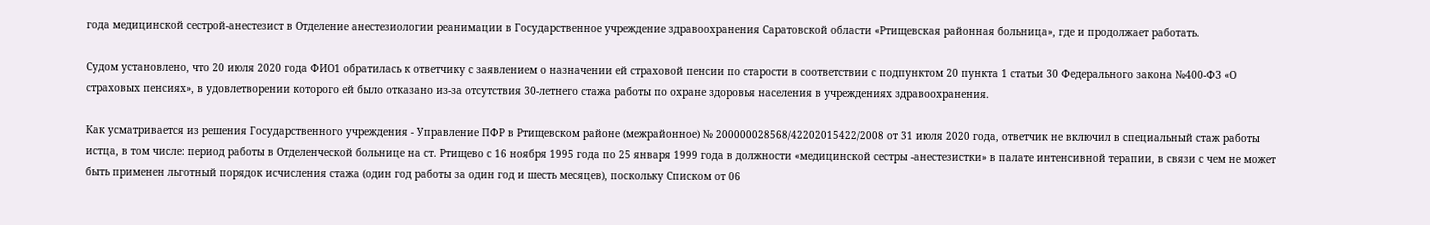года медицинской сестрой-анестезист в Отделение анестезиологии реанимации в Государственное учреждение здравоохранения Саратовской области «Ртищевская районная больница», где и продолжает работать.

Судом установлено, что 20 июля 2020 года ФИО1 обратилась к ответчику с заявлением о назначении ей страховой пенсии по старости в соответствии с подпунктом 20 пункта 1 статьи 30 Федерального закона №400-ФЗ «О страховых пенсиях», в удовлетворении которого ей было отказано из-за отсутствия 30-летнего стажа работы по охране здоровья населения в учреждениях здравоохранения.

Как усматривается из решения Государственного учреждения - Управление ПФР в Ртищевском районе (межрайонное) № 200000028568/42202015422/2008 от 31 июля 2020 года, ответчик не включил в специальный стаж работы истца, в том числе: период работы в Отделенческой больнице на ст. Ртищево с 16 ноября 1995 года по 25 января 1999 года в должности «медицинской сестры -анестезистки» в палате интенсивной терапии, в связи с чем не может быть применен льготный порядок исчисления стажа (один год работы за один год и шесть месяцев), поскольку Списком от 06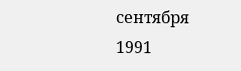сентября 1991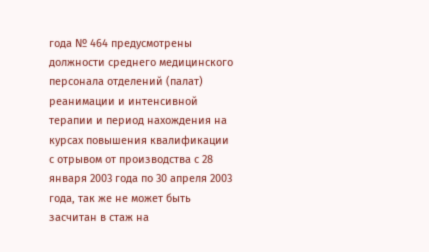года № 464 предусмотрены должности среднего медицинского персонала отделений (палат) реанимации и интенсивной терапии и период нахождения на курсах повышения квалификации с отрывом от производства с 28 января 2003 года по 30 апреля 2003 года, так же не может быть засчитан в стаж на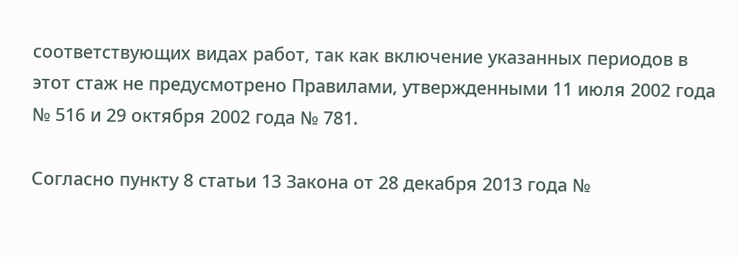соответствующих видах работ, так как включение указанных периодов в этот стаж не предусмотрено Правилами, утвержденными 11 июля 2002 года № 516 и 29 октября 2002 года № 781.

Согласно пункту 8 статьи 13 Закона от 28 декабря 2013 года №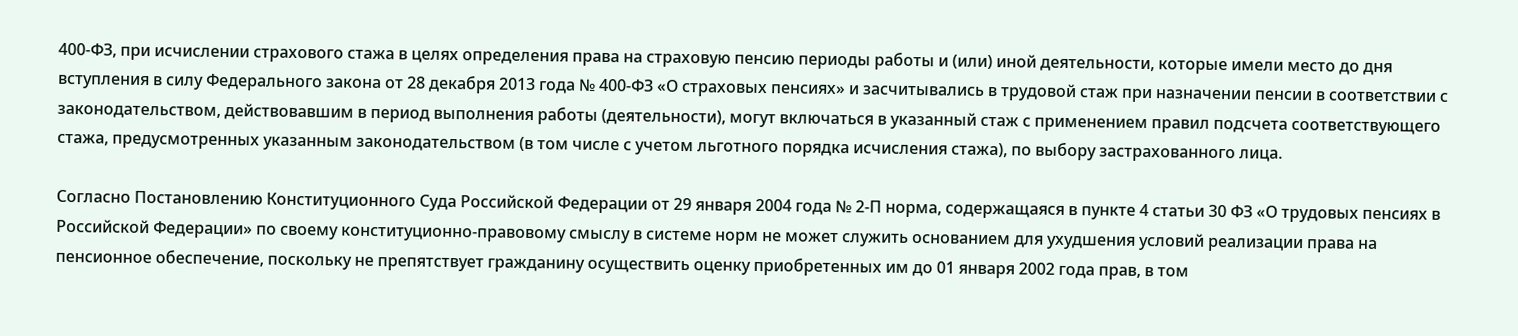400-ФЗ, при исчислении страхового стажа в целях определения права на страховую пенсию периоды работы и (или) иной деятельности, которые имели место до дня вступления в силу Федерального закона от 28 декабря 2013 года № 400-ФЗ «О страховых пенсиях» и засчитывались в трудовой стаж при назначении пенсии в соответствии с законодательством, действовавшим в период выполнения работы (деятельности), могут включаться в указанный стаж с применением правил подсчета соответствующего стажа, предусмотренных указанным законодательством (в том числе с учетом льготного порядка исчисления стажа), по выбору застрахованного лица.

Согласно Постановлению Конституционного Суда Российской Федерации от 29 января 2004 года № 2-П норма, содержащаяся в пункте 4 статьи 30 ФЗ «О трудовых пенсиях в Российской Федерации» по своему конституционно-правовому смыслу в системе норм не может служить основанием для ухудшения условий реализации права на пенсионное обеспечение, поскольку не препятствует гражданину осуществить оценку приобретенных им до 01 января 2002 года прав, в том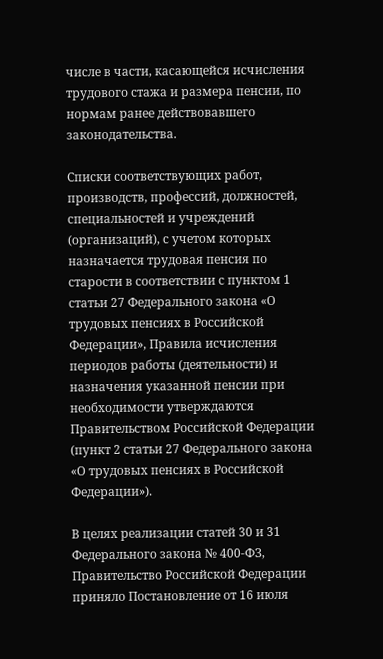числе в части, касающейся исчисления трудового стажа и размера пенсии, по нормам ранее действовавшего законодательства.

Списки соответствующих работ, производств, профессий, должностей, специальностей и учреждений (организаций), с учетом которых назначается трудовая пенсия по старости в соответствии с пунктом 1 статьи 27 Федерального закона «О трудовых пенсиях в Российской Федерации», Правила исчисления периодов работы (деятельности) и назначения указанной пенсии при необходимости утверждаются Правительством Российской Федерации (пункт 2 статьи 27 Федерального закона «О трудовых пенсиях в Российской Федерации»).

В целях реализации статей 30 и 31 Федерального закона № 400-ФЗ, Правительство Российской Федерации приняло Постановление от 16 июля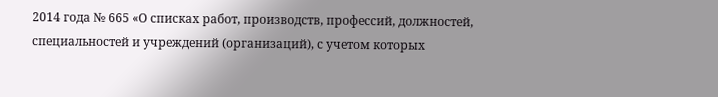2014 года № 665 «О списках работ, производств, профессий, должностей, специальностей и учреждений (организаций), с учетом которых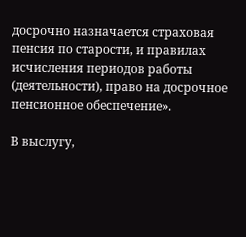досрочно назначается страховая пенсия по старости, и правилах исчисления периодов работы (деятельности), право на досрочное пенсионное обеспечение».

В выслугу,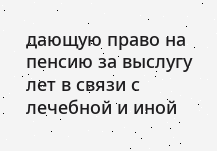дающую право на пенсию за выслугу лет в связи с лечебной и иной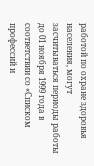работой по охране здоровья населения, могут засчитываться периоды работы до 01 ноября 1999 года в соответствии со «Списком профессий и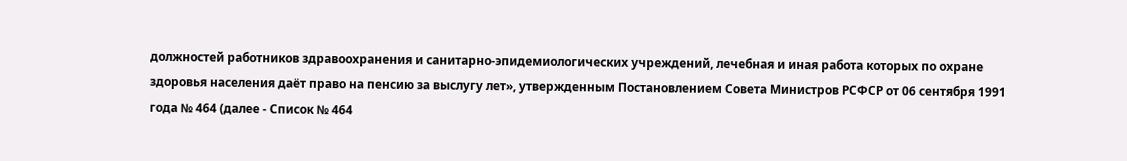должностей работников здравоохранения и санитарно-эпидемиологических учреждений, лечебная и иная работа которых по охране здоровья населения даёт право на пенсию за выслугу лет», утвержденным Постановлением Совета Министров РСФСР от 06 сентября 1991 года № 464 (далее - Список № 464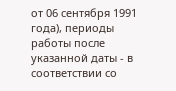от 06 сентября 1991 года), периоды работы после указанной даты - в соответствии со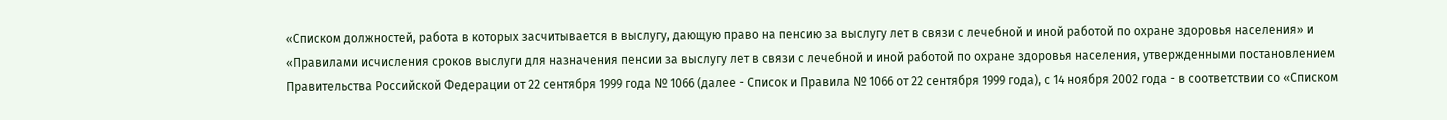«Списком должностей, работа в которых засчитывается в выслугу, дающую право на пенсию за выслугу лет в связи с лечебной и иной работой по охране здоровья населения» и «Правилами исчисления сроков выслуги для назначения пенсии за выслугу лет в связи с лечебной и иной работой по охране здоровья населения, утвержденными постановлением Правительства Российской Федерации от 22 сентября 1999 года № 1066 (далее - Список и Правила № 1066 от 22 сентября 1999 года), с 14 ноября 2002 года - в соответствии со «Списком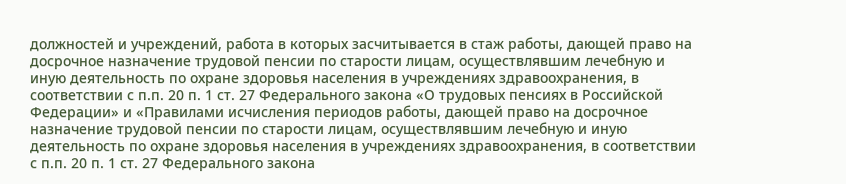должностей и учреждений, работа в которых засчитывается в стаж работы, дающей право на досрочное назначение трудовой пенсии по старости лицам, осуществлявшим лечебную и иную деятельность по охране здоровья населения в учреждениях здравоохранения, в соответствии с п.п. 20 п. 1 ст. 27 Федерального закона «О трудовых пенсиях в Российской Федерации» и «Правилами исчисления периодов работы, дающей право на досрочное назначение трудовой пенсии по старости лицам, осуществлявшим лечебную и иную деятельность по охране здоровья населения в учреждениях здравоохранения, в соответствии с п.п. 20 п. 1 ст. 27 Федерального закона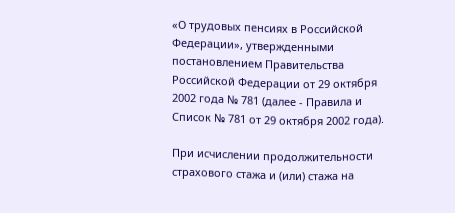«О трудовых пенсиях в Российской Федерации», утвержденными постановлением Правительства Российской Федерации от 29 октября 2002 года № 781 (далее - Правила и Список № 781 от 29 октября 2002 года).

При исчислении продолжительности страхового стажа и (или) стажа на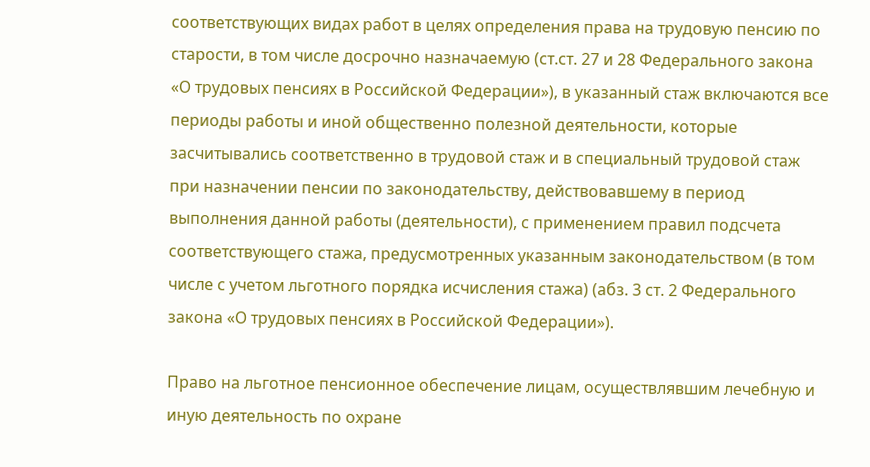соответствующих видах работ в целях определения права на трудовую пенсию по старости, в том числе досрочно назначаемую (ст.ст. 27 и 28 Федерального закона «О трудовых пенсиях в Российской Федерации»), в указанный стаж включаются все периоды работы и иной общественно полезной деятельности, которые засчитывались соответственно в трудовой стаж и в специальный трудовой стаж при назначении пенсии по законодательству, действовавшему в период выполнения данной работы (деятельности), с применением правил подсчета соответствующего стажа, предусмотренных указанным законодательством (в том числе с учетом льготного порядка исчисления стажа) (абз. 3 ст. 2 Федерального закона «О трудовых пенсиях в Российской Федерации»).

Право на льготное пенсионное обеспечение лицам, осуществлявшим лечебную и иную деятельность по охране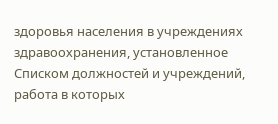здоровья населения в учреждениях здравоохранения, установленное Списком должностей и учреждений, работа в которых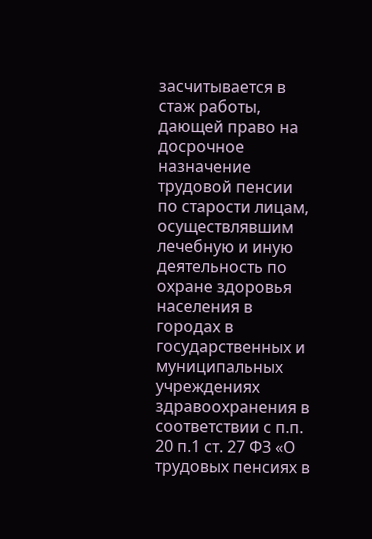засчитывается в стаж работы, дающей право на досрочное назначение трудовой пенсии по старости лицам, осуществлявшим лечебную и иную деятельность по охране здоровья населения в городах в государственных и муниципальных учреждениях здравоохранения в соответствии с п.п. 20 п.1 ст. 27 ФЗ «О трудовых пенсиях в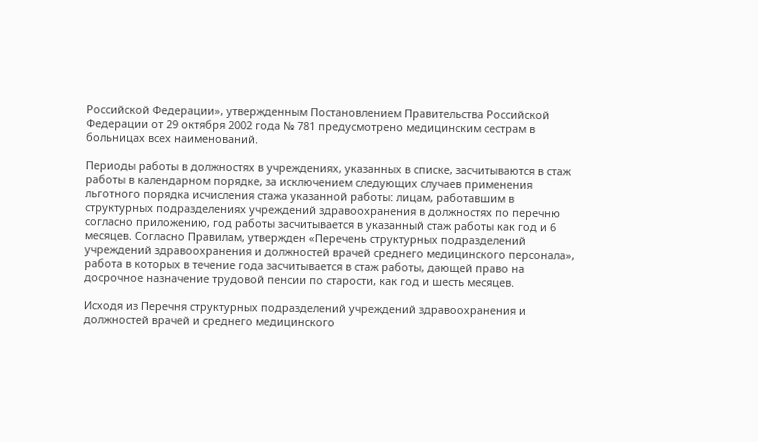Российской Федерации», утвержденным Постановлением Правительства Российской Федерации от 29 октября 2002 года № 781 предусмотрено медицинским сестрам в больницах всех наименований.

Периоды работы в должностях в учреждениях, указанных в списке, засчитываются в стаж работы в календарном порядке, за исключением следующих случаев применения льготного порядка исчисления стажа указанной работы: лицам, работавшим в структурных подразделениях учреждений здравоохранения в должностях по перечню согласно приложению, год работы засчитывается в указанный стаж работы как год и 6 месяцев. Согласно Правилам, утвержден «Перечень структурных подразделений учреждений здравоохранения и должностей врачей среднего медицинского персонала», работа в которых в течение года засчитывается в стаж работы, дающей право на досрочное назначение трудовой пенсии по старости, как год и шесть месяцев.

Исходя из Перечня структурных подразделений учреждений здравоохранения и должностей врачей и среднего медицинского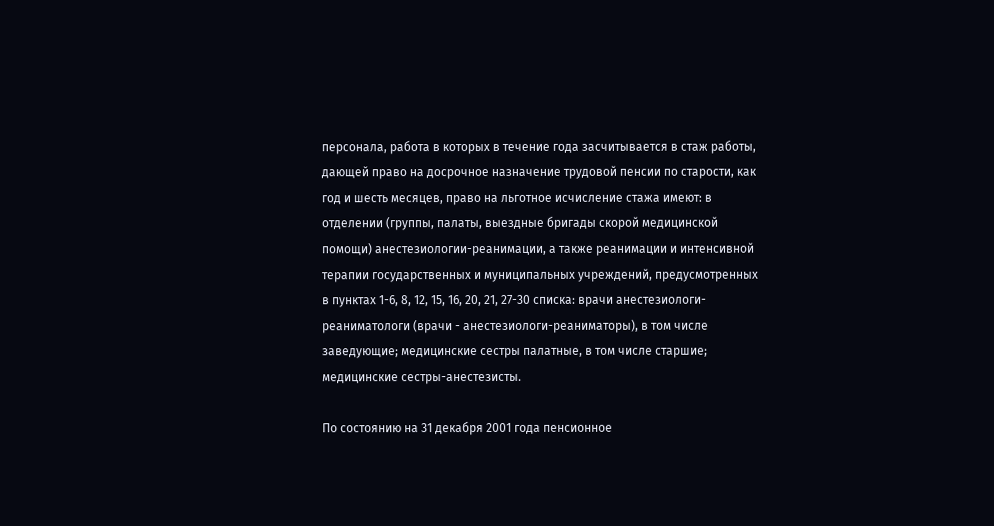персонала, работа в которых в течение года засчитывается в стаж работы, дающей право на досрочное назначение трудовой пенсии по старости, как год и шесть месяцев, право на льготное исчисление стажа имеют: в отделении (группы, палаты, выездные бригады скорой медицинской помощи) анестезиологии-реанимации, а также реанимации и интенсивной терапии государственных и муниципальных учреждений, предусмотренных в пунктах 1-6, 8, 12, 15, 16, 20, 21, 27-30 списка: врачи анестезиологи-реаниматологи (врачи - анестезиологи-реаниматоры), в том числе заведующие; медицинские сестры палатные, в том числе старшие; медицинские сестры-анестезисты.

По состоянию на 31 декабря 2001 года пенсионное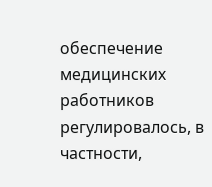обеспечение медицинских работников регулировалось, в частности,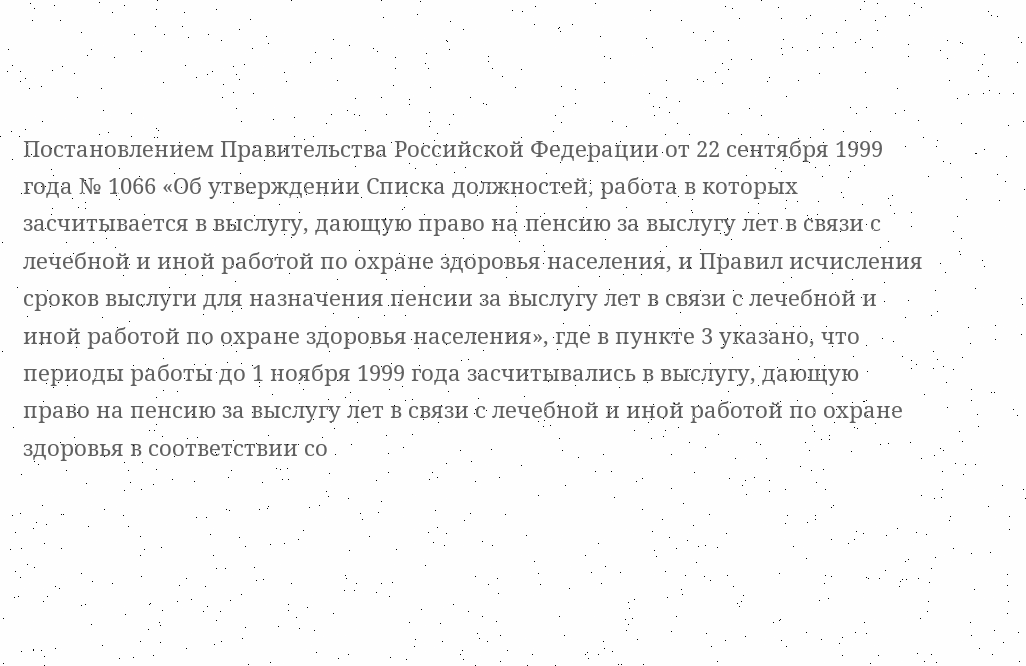Постановлением Правительства Российской Федерации от 22 сентября 1999 года № 1066 «Об утверждении Списка должностей, работа в которых засчитывается в выслугу, дающую право на пенсию за выслугу лет в связи с лечебной и иной работой по охране здоровья населения, и Правил исчисления сроков выслуги для назначения пенсии за выслугу лет в связи с лечебной и иной работой по охране здоровья населения», где в пункте 3 указано, что периоды работы до 1 ноября 1999 года засчитывались в выслугу, дающую право на пенсию за выслугу лет в связи с лечебной и иной работой по охране здоровья в соответствии со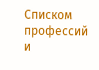Списком профессий и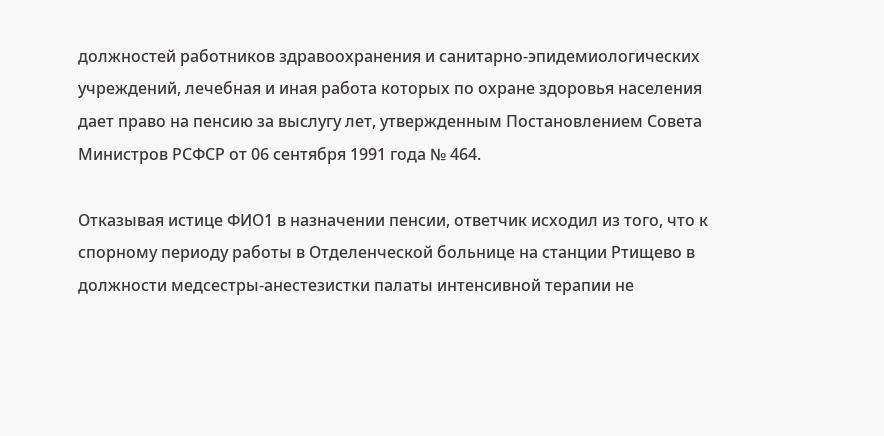должностей работников здравоохранения и санитарно-эпидемиологических учреждений, лечебная и иная работа которых по охране здоровья населения дает право на пенсию за выслугу лет, утвержденным Постановлением Совета Министров РСФСР от 06 сентября 1991 года № 464.

Отказывая истице ФИО1 в назначении пенсии, ответчик исходил из того, что к спорному периоду работы в Отделенческой больнице на станции Ртищево в должности медсестры-анестезистки палаты интенсивной терапии не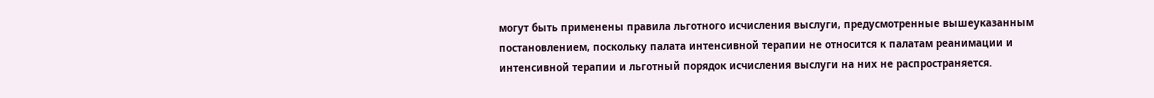могут быть применены правила льготного исчисления выслуги, предусмотренные вышеуказанным постановлением, поскольку палата интенсивной терапии не относится к палатам реанимации и интенсивной терапии и льготный порядок исчисления выслуги на них не распространяется.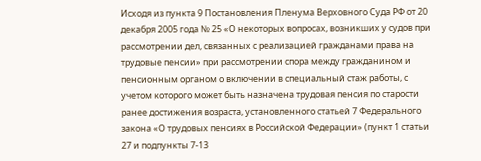Исходя из пункта 9 Постановления Пленума Верховного Суда РФ от 20 декабря 2005 года № 25 «О некоторых вопросах, возникших у судов при рассмотрении дел, связанных с реализацией гражданами права на трудовые пенсии» при рассмотрении спора между гражданином и пенсионным органом о включении в специальный стаж работы, с учетом которого может быть назначена трудовая пенсия по старости ранее достижения возраста, установленного статьей 7 Федерального закона «О трудовых пенсиях в Российской Федерации» (пункт 1 статьи 27 и подпункты 7-13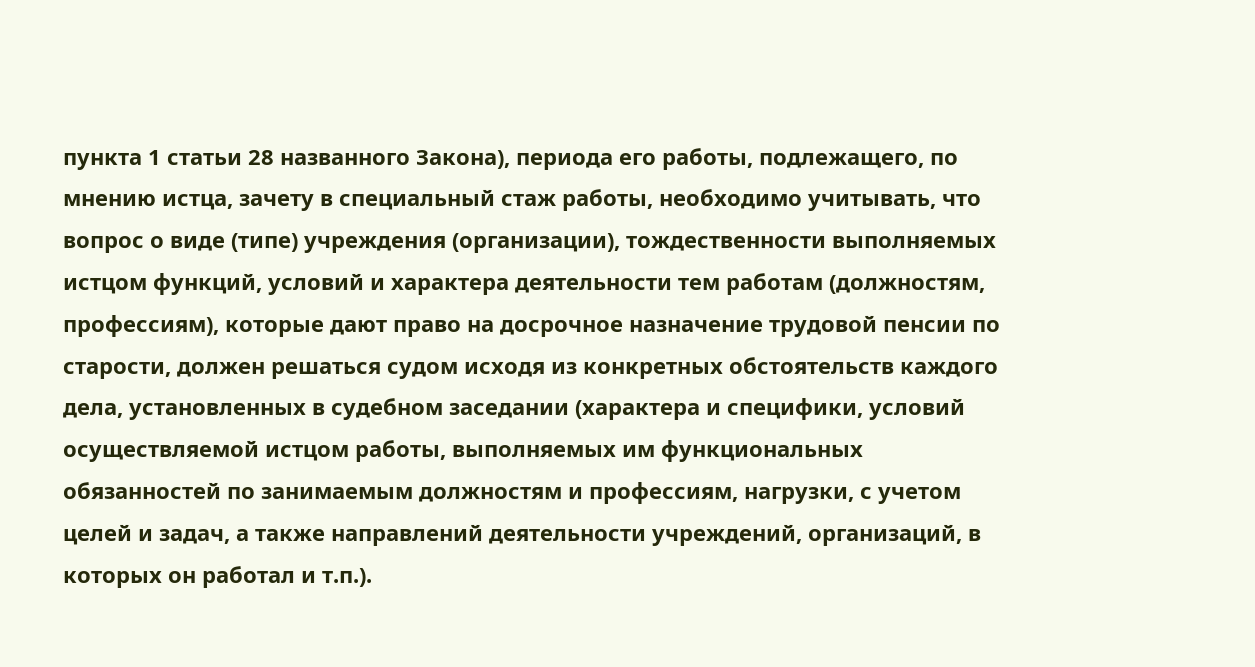пункта 1 статьи 28 названного Закона), периода его работы, подлежащего, по мнению истца, зачету в специальный стаж работы, необходимо учитывать, что вопрос о виде (типе) учреждения (организации), тождественности выполняемых истцом функций, условий и характера деятельности тем работам (должностям, профессиям), которые дают право на досрочное назначение трудовой пенсии по старости, должен решаться судом исходя из конкретных обстоятельств каждого дела, установленных в судебном заседании (характера и специфики, условий осуществляемой истцом работы, выполняемых им функциональных обязанностей по занимаемым должностям и профессиям, нагрузки, с учетом целей и задач, а также направлений деятельности учреждений, организаций, в которых он работал и т.п.).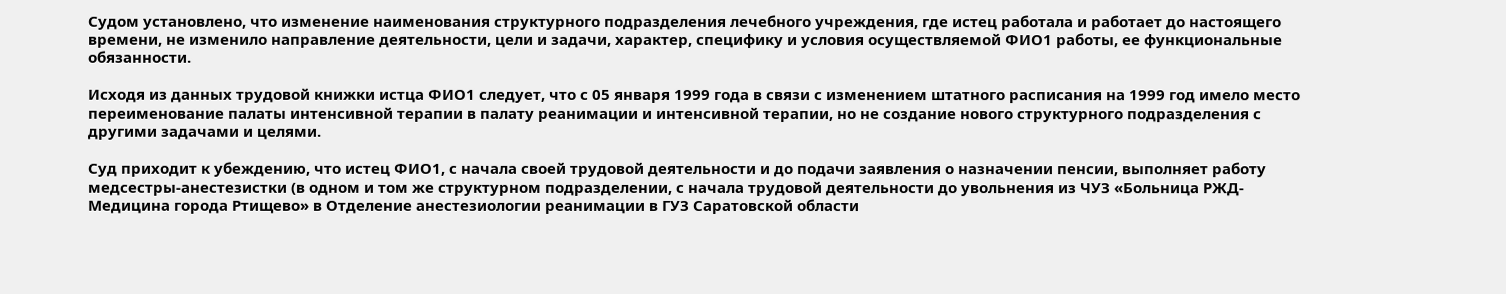Судом установлено, что изменение наименования структурного подразделения лечебного учреждения, где истец работала и работает до настоящего времени, не изменило направление деятельности, цели и задачи, характер, специфику и условия осуществляемой ФИО1 работы, ее функциональные обязанности.

Исходя из данных трудовой книжки истца ФИО1 следует, что с 05 января 1999 года в связи с изменением штатного расписания на 1999 год имело место переименование палаты интенсивной терапии в палату реанимации и интенсивной терапии, но не создание нового структурного подразделения с другими задачами и целями.

Суд приходит к убеждению, что истец ФИО1, с начала своей трудовой деятельности и до подачи заявления о назначении пенсии, выполняет работу медсестры-анестезистки (в одном и том же структурном подразделении, с начала трудовой деятельности до увольнения из ЧУЗ «Больница РЖД-Медицина города Ртищево» в Отделение анестезиологии реанимации в ГУЗ Саратовской области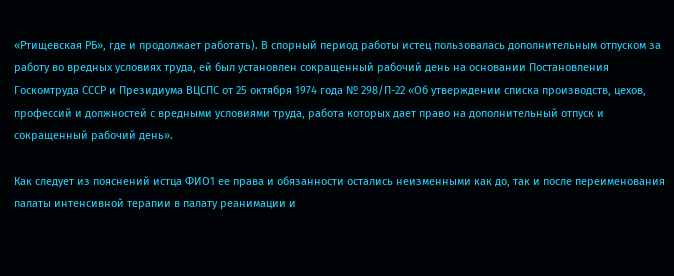«Ртищевская РБ», где и продолжает работать). В спорный период работы истец пользовалась дополнительным отпуском за работу во вредных условиях труда, ей был установлен сокращенный рабочий день на основании Постановления Госкомтруда СССР и Президиума ВЦСПС от 25 октября 1974 года № 298/П-22 «Об утверждении списка производств, цехов, профессий и должностей с вредными условиями труда, работа которых дает право на дополнительный отпуск и сокращенный рабочий день».

Как следует из пояснений истца ФИО1 ее права и обязанности остались неизменными как до, так и после переименования палаты интенсивной терапии в палату реанимации и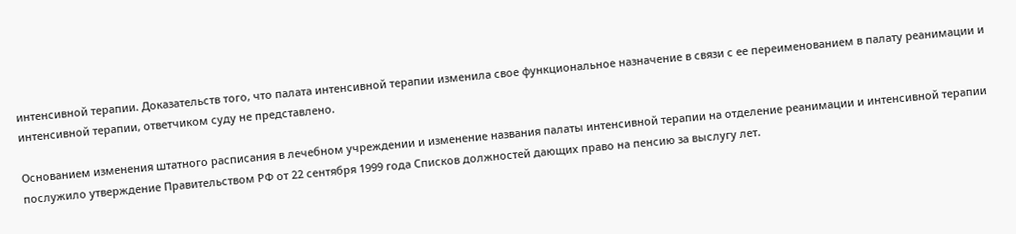интенсивной терапии. Доказательств того, что палата интенсивной терапии изменила свое функциональное назначение в связи с ее переименованием в палату реанимации и интенсивной терапии, ответчиком суду не представлено.

Основанием изменения штатного расписания в лечебном учреждении и изменение названия палаты интенсивной терапии на отделение реанимации и интенсивной терапии послужило утверждение Правительством РФ от 22 сентября 1999 года Списков должностей дающих право на пенсию за выслугу лет.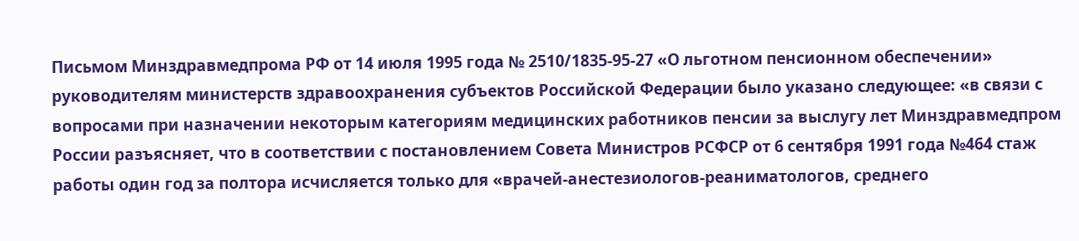Письмом Минздравмедпрома РФ от 14 июля 1995 года № 2510/1835-95-27 «О льготном пенсионном обеспечении» руководителям министерств здравоохранения субъектов Российской Федерации было указано следующее: «в связи с вопросами при назначении некоторым категориям медицинских работников пенсии за выслугу лет Минздравмедпром России разъясняет, что в соответствии с постановлением Совета Министров РСФСР от 6 сентября 1991 года №464 стаж работы один год за полтора исчисляется только для «врачей-анестезиологов-реаниматологов, среднего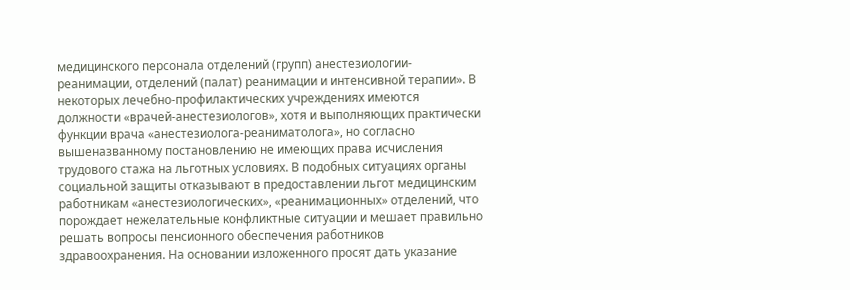медицинского персонала отделений (групп) анестезиологии-реанимации, отделений (палат) реанимации и интенсивной терапии». В некоторых лечебно-профилактических учреждениях имеются должности «врачей-анестезиологов», хотя и выполняющих практически функции врача «анестезиолога-реаниматолога», но согласно вышеназванному постановлению не имеющих права исчисления трудового стажа на льготных условиях. В подобных ситуациях органы социальной защиты отказывают в предоставлении льгот медицинским работникам «анестезиологических», «реанимационных» отделений, что порождает нежелательные конфликтные ситуации и мешает правильно решать вопросы пенсионного обеспечения работников здравоохранения. На основании изложенного просят дать указание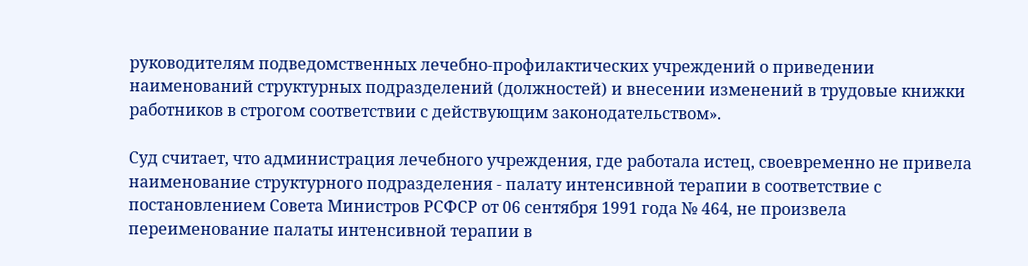руководителям подведомственных лечебно-профилактических учреждений о приведении наименований структурных подразделений (должностей) и внесении изменений в трудовые книжки работников в строгом соответствии с действующим законодательством».

Суд считает, что администрация лечебного учреждения, где работала истец, своевременно не привела наименование структурного подразделения - палату интенсивной терапии в соответствие с постановлением Совета Министров РСФСР от 06 сентября 1991 года № 464, не произвела переименование палаты интенсивной терапии в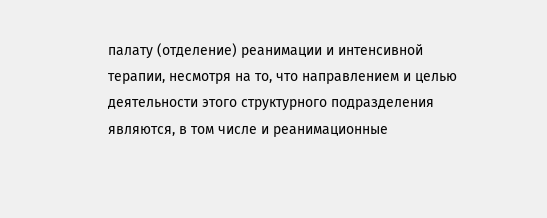палату (отделение) реанимации и интенсивной терапии, несмотря на то, что направлением и целью деятельности этого структурного подразделения являются, в том числе и реанимационные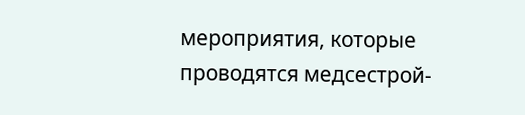мероприятия, которые проводятся медсестрой-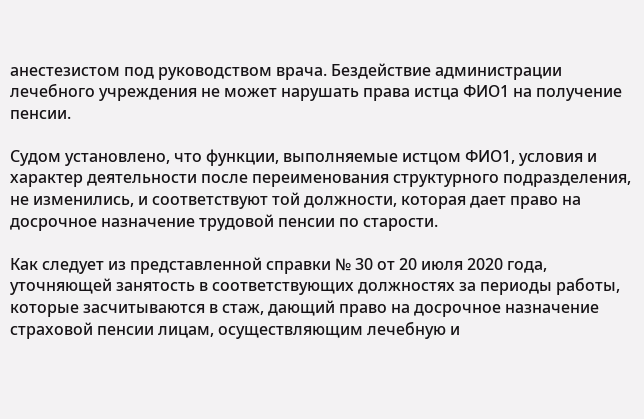анестезистом под руководством врача. Бездействие администрации лечебного учреждения не может нарушать права истца ФИО1 на получение пенсии.

Судом установлено, что функции, выполняемые истцом ФИО1, условия и характер деятельности после переименования структурного подразделения, не изменились, и соответствуют той должности, которая дает право на досрочное назначение трудовой пенсии по старости.

Как следует из представленной справки № 30 от 20 июля 2020 года, уточняющей занятость в соответствующих должностях за периоды работы, которые засчитываются в стаж, дающий право на досрочное назначение страховой пенсии лицам, осуществляющим лечебную и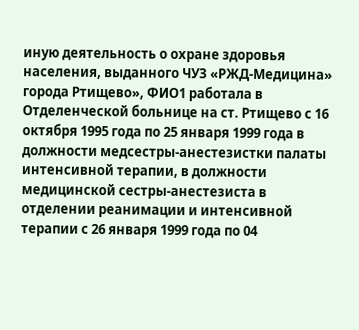иную деятельность о охране здоровья населения, выданного ЧУЗ «РЖД-Медицина» города Ртищево», ФИО1 работала в Отделенческой больнице на ст. Ртищево с 16 октября 1995 года по 25 января 1999 года в должности медсестры-анестезистки палаты интенсивной терапии, в должности медицинской сестры-анестезиста в отделении реанимации и интенсивной терапии с 26 января 1999 года по 04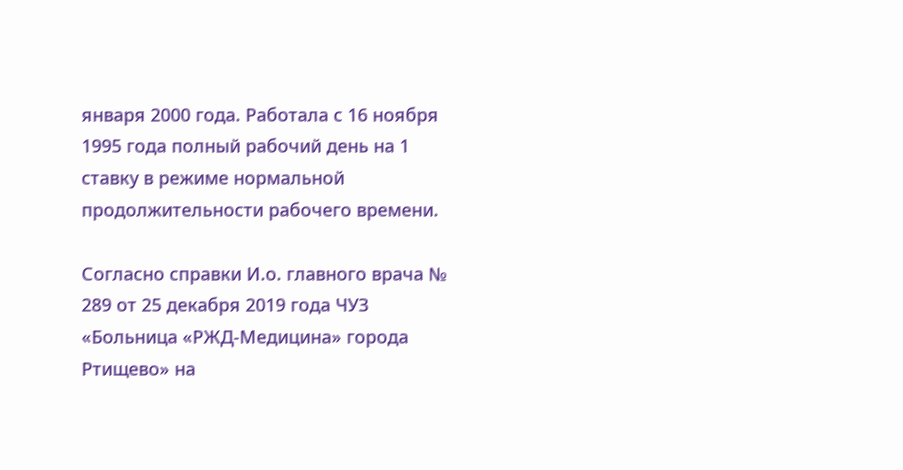января 2000 года. Работала с 16 ноября 1995 года полный рабочий день на 1 ставку в режиме нормальной продолжительности рабочего времени.

Согласно справки И.о. главного врача № 289 от 25 декабря 2019 года ЧУЗ «Больница «РЖД-Медицина» города Ртищево» на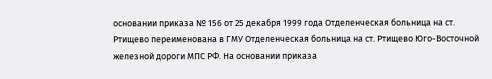основании приказа № 156 от 25 декабря 1999 года Отделенческая больница на ст. Ртищево переименована в ГМУ Отделенческая больница на ст. Ртищево Юго-Восточной железной дороги МПС РФ. На основании приказа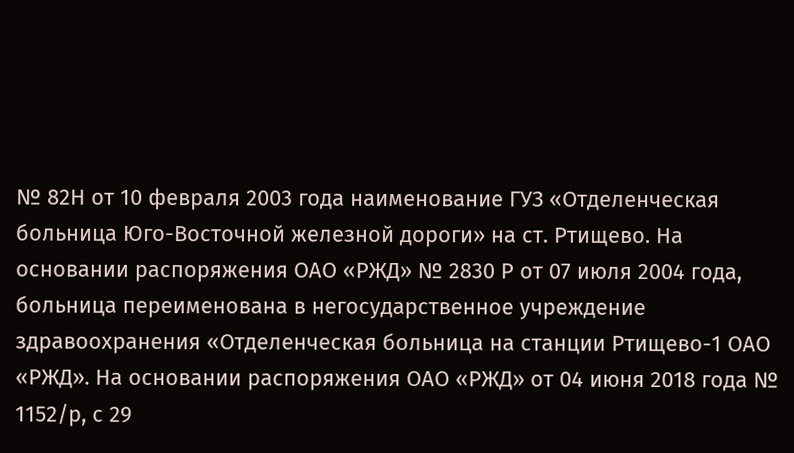№ 82Н от 10 февраля 2003 года наименование ГУЗ «Отделенческая больница Юго-Восточной железной дороги» на ст. Ртищево. На основании распоряжения ОАО «РЖД» № 2830 Р от 07 июля 2004 года, больница переименована в негосударственное учреждение здравоохранения «Отделенческая больница на станции Ртищево-1 ОАО «РЖД». На основании распоряжения ОАО «РЖД» от 04 июня 2018 года № 1152/р, с 29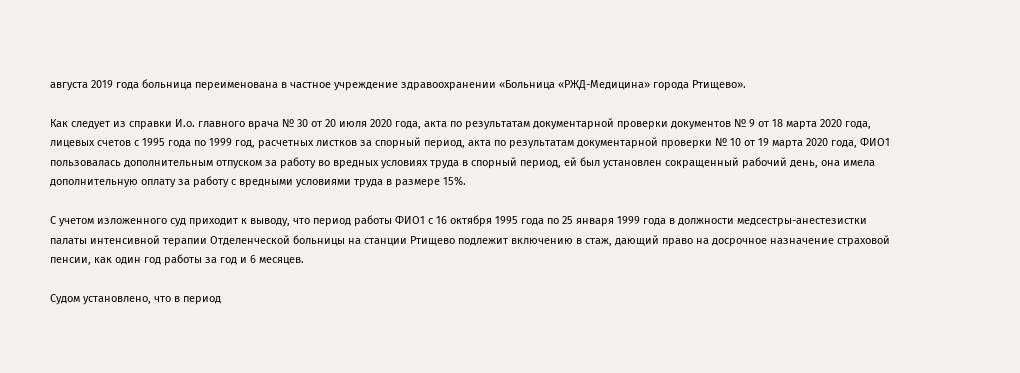августа 2019 года больница переименована в частное учреждение здравоохранении «Больница «РЖД-Медицина» города Ртищево».

Как следует из справки И.о. главного врача № 30 от 20 июля 2020 года, акта по результатам документарной проверки документов № 9 от 18 марта 2020 года, лицевых счетов с 1995 года по 1999 год, расчетных листков за спорный период, акта по результатам документарной проверки № 10 от 19 марта 2020 года, ФИО1 пользовалась дополнительным отпуском за работу во вредных условиях труда в спорный период, ей был установлен сокращенный рабочий день, она имела дополнительную оплату за работу с вредными условиями труда в размере 15%.

С учетом изложенного суд приходит к выводу, что период работы ФИО1 с 16 октября 1995 года по 25 января 1999 года в должности медсестры-анестезистки палаты интенсивной терапии Отделенческой больницы на станции Ртищево подлежит включению в стаж, дающий право на досрочное назначение страховой пенсии, как один год работы за год и 6 месяцев.

Судом установлено, что в период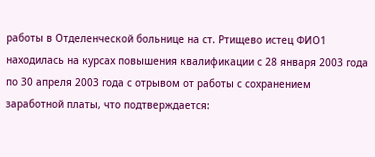работы в Отделенческой больнице на ст. Ртищево истец ФИО1 находилась на курсах повышения квалификации с 28 января 2003 года по 30 апреля 2003 года с отрывом от работы с сохранением заработной платы, что подтверждается: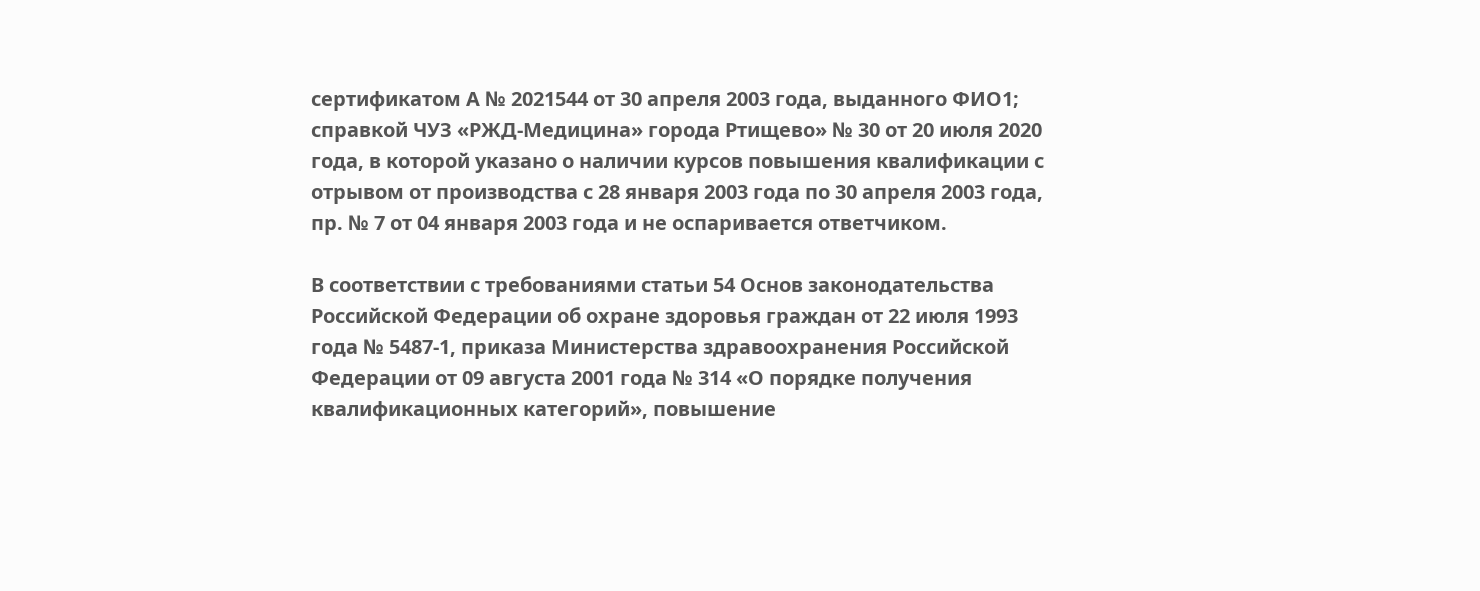сертификатом А № 2021544 от 30 апреля 2003 года, выданного ФИО1; справкой ЧУЗ «РЖД-Медицина» города Ртищево» № 30 от 20 июля 2020 года, в которой указано о наличии курсов повышения квалификации с отрывом от производства с 28 января 2003 года по 30 апреля 2003 года, пр. № 7 от 04 января 2003 года и не оспаривается ответчиком.

В соответствии с требованиями статьи 54 Основ законодательства Российской Федерации об охране здоровья граждан от 22 июля 1993 года № 5487-1, приказа Министерства здравоохранения Российской Федерации от 09 августа 2001 года № 314 «О порядке получения квалификационных категорий», повышение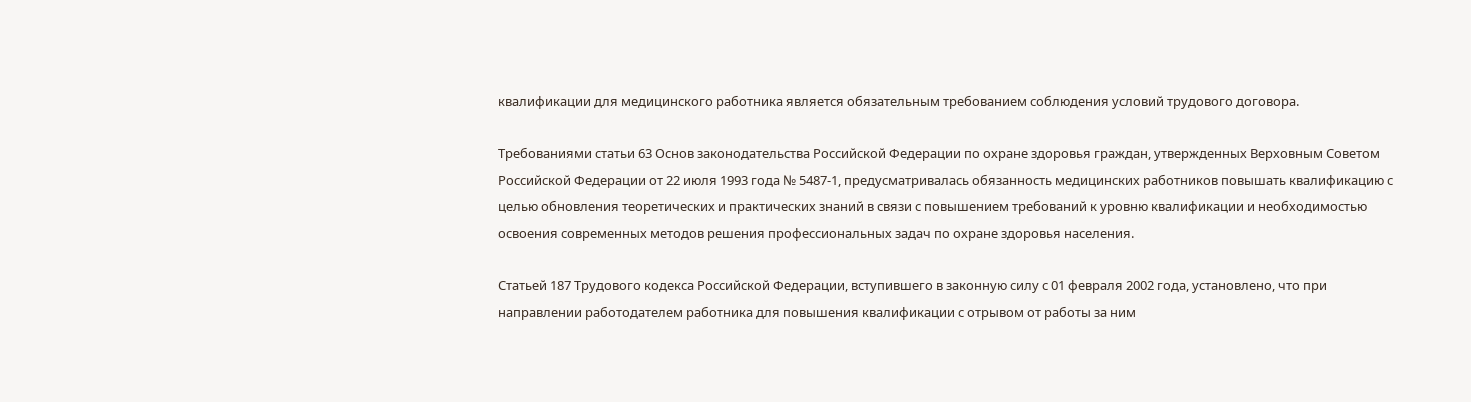квалификации для медицинского работника является обязательным требованием соблюдения условий трудового договора.

Требованиями статьи 63 Основ законодательства Российской Федерации по охране здоровья граждан, утвержденных Верховным Советом Российской Федерации от 22 июля 1993 года № 5487-1, предусматривалась обязанность медицинских работников повышать квалификацию с целью обновления теоретических и практических знаний в связи с повышением требований к уровню квалификации и необходимостью освоения современных методов решения профессиональных задач по охране здоровья населения.

Статьей 187 Трудового кодекса Российской Федерации, вступившего в законную силу с 01 февраля 2002 года, установлено, что при направлении работодателем работника для повышения квалификации с отрывом от работы за ним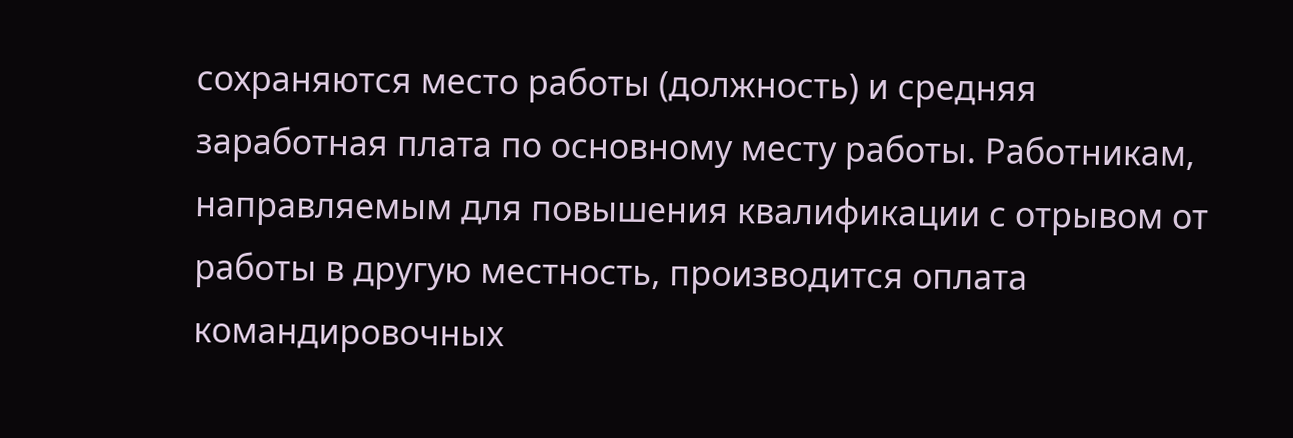сохраняются место работы (должность) и средняя заработная плата по основному месту работы. Работникам, направляемым для повышения квалификации с отрывом от работы в другую местность, производится оплата командировочных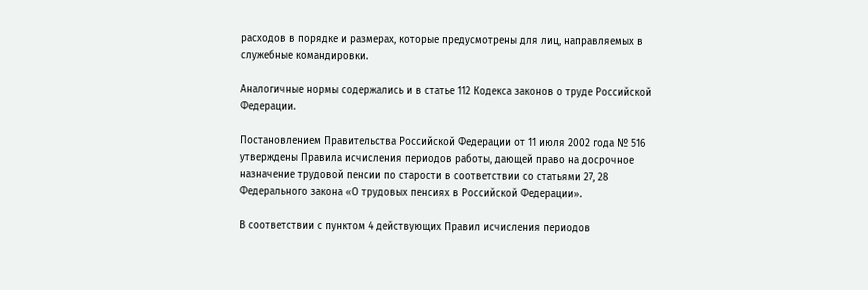расходов в порядке и размерах, которые предусмотрены для лиц, направляемых в служебные командировки.

Аналогичные нормы содержались и в статье 112 Кодекса законов о труде Российской Федерации.

Постановлением Правительства Российской Федерации от 11 июля 2002 года № 516 утверждены Правила исчисления периодов работы, дающей право на досрочное назначение трудовой пенсии по старости в соответствии со статьями 27, 28 Федерального закона «О трудовых пенсиях в Российской Федерации».

В соответствии с пунктом 4 действующих Правил исчисления периодов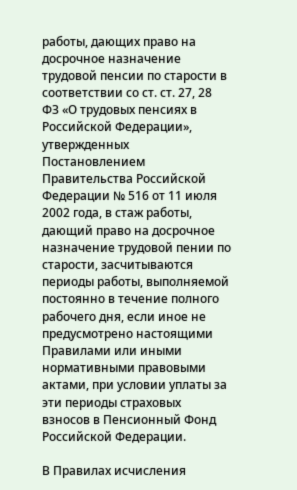работы, дающих право на досрочное назначение трудовой пенсии по старости в соответствии со ст. ст. 27, 28 ФЗ «О трудовых пенсиях в Российской Федерации», утвержденных Постановлением Правительства Российской Федерации № 516 от 11 июля 2002 года, в стаж работы, дающий право на досрочное назначение трудовой пении по старости, засчитываются периоды работы, выполняемой постоянно в течение полного рабочего дня, если иное не предусмотрено настоящими Правилами или иными нормативными правовыми актами, при условии уплаты за эти периоды страховых взносов в Пенсионный Фонд Российской Федерации.

В Правилах исчисления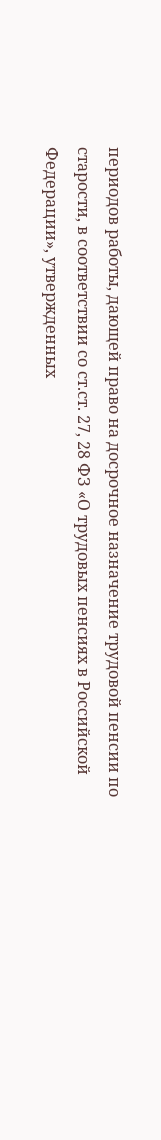периодов работы, дающей право на досрочное назначение трудовой пенсии по старости, в соответствии со ст.ст. 27, 28 ФЗ «О трудовых пенсиях в Российской Федерации», утвержденных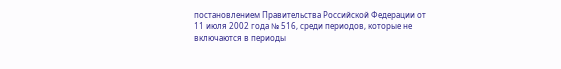постановлением Правительства Российской Федерации от 11 июля 2002 года № 516, среди периодов, которые не включаются в периоды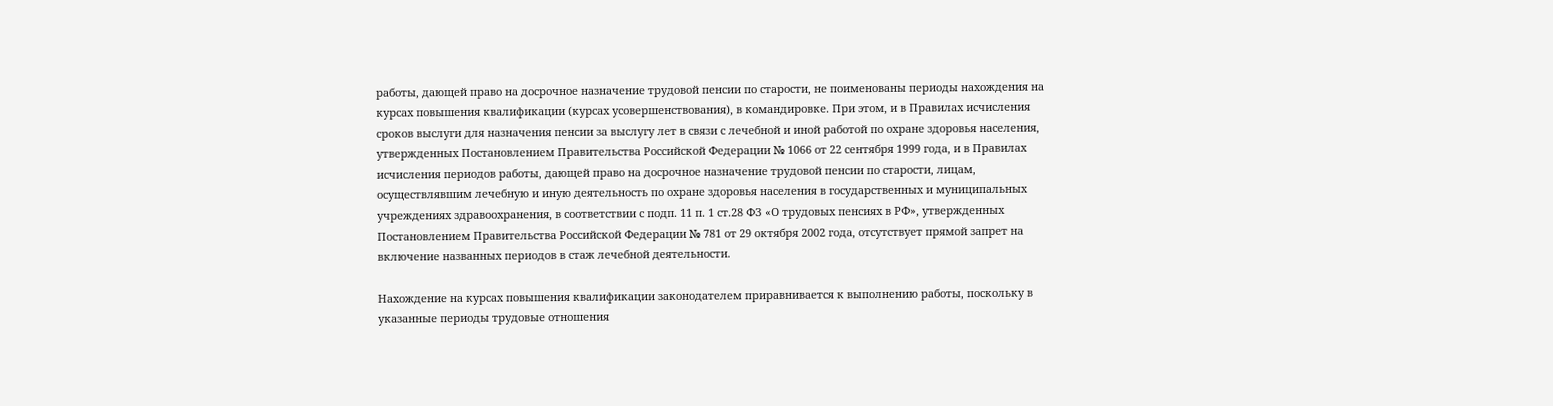работы, дающей право на досрочное назначение трудовой пенсии по старости, не поименованы периоды нахождения на курсах повышения квалификации (курсах усовершенствования), в командировке. При этом, и в Правилах исчисления сроков выслуги для назначения пенсии за выслугу лет в связи с лечебной и иной работой по охране здоровья населения, утвержденных Постановлением Правительства Российской Федерации № 1066 от 22 сентября 1999 года, и в Правилах исчисления периодов работы, дающей право на досрочное назначение трудовой пенсии по старости, лицам, осуществлявшим лечебную и иную деятельность по охране здоровья населения в государственных и муниципальных учреждениях здравоохранения, в соответствии с подп. 11 п. 1 ст.28 ФЗ «О трудовых пенсиях в РФ», утвержденных Постановлением Правительства Российской Федерации № 781 от 29 октября 2002 года, отсутствует прямой запрет на включение названных периодов в стаж лечебной деятельности.

Нахождение на курсах повышения квалификации законодателем приравнивается к выполнению работы, поскольку в указанные периоды трудовые отношения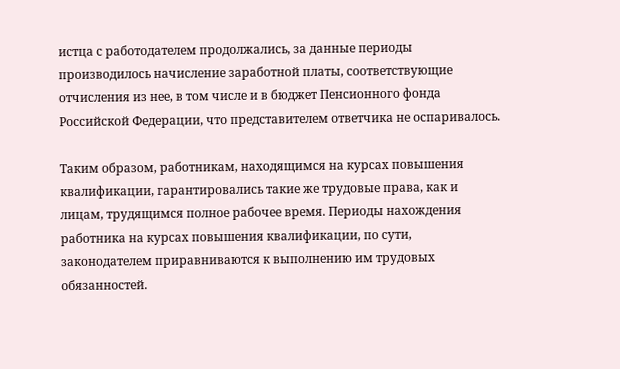истца с работодателем продолжались, за данные периоды производилось начисление заработной платы, соответствующие отчисления из нее, в том числе и в бюджет Пенсионного фонда Российской Федерации, что представителем ответчика не оспаривалось.

Таким образом, работникам, находящимся на курсах повышения квалификации, гарантировались такие же трудовые права, как и лицам, трудящимся полное рабочее время. Периоды нахождения работника на курсах повышения квалификации, по сути, законодателем приравниваются к выполнению им трудовых обязанностей.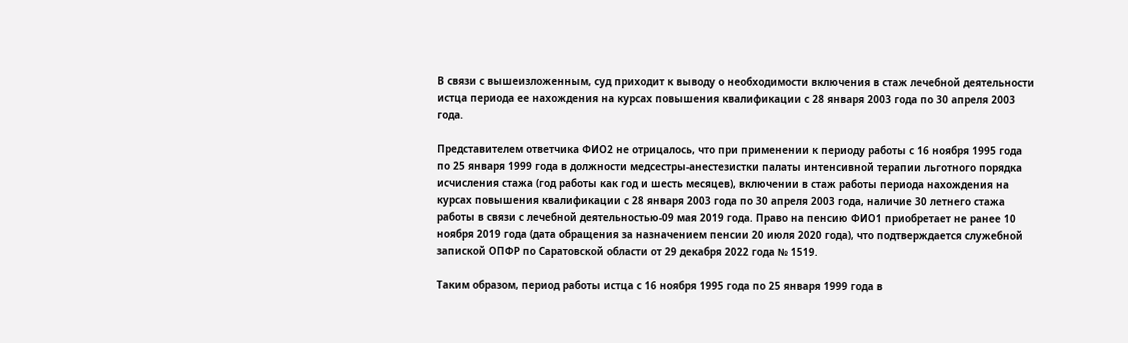В связи с вышеизложенным, суд приходит к выводу о необходимости включения в стаж лечебной деятельности истца периода ее нахождения на курсах повышения квалификации с 28 января 2003 года по 30 апреля 2003 года.

Представителем ответчика ФИО2 не отрицалось, что при применении к периоду работы с 16 ноября 1995 года по 25 января 1999 года в должности медсестры-анестезистки палаты интенсивной терапии льготного порядка исчисления стажа (год работы как год и шесть месяцев), включении в стаж работы периода нахождения на курсах повышения квалификации с 28 января 2003 года по 30 апреля 2003 года, наличие 30 летнего стажа работы в связи с лечебной деятельностью-09 мая 2019 года. Право на пенсию ФИО1 приобретает не ранее 10 ноября 2019 года (дата обращения за назначением пенсии 20 июля 2020 года), что подтверждается служебной запиской ОПФР по Саратовской области от 29 декабря 2022 года № 1519.

Таким образом, период работы истца с 16 ноября 1995 года по 25 января 1999 года в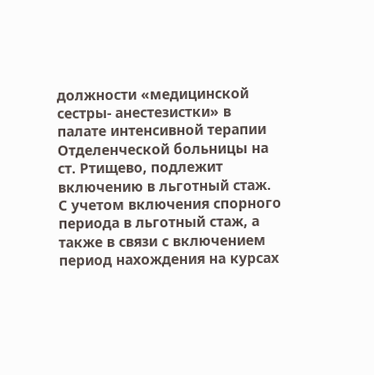должности «медицинской сестры- анестезистки» в палате интенсивной терапии Отделенческой больницы на ст. Ртищево, подлежит включению в льготный стаж. С учетом включения спорного периода в льготный стаж, а также в связи с включением период нахождения на курсах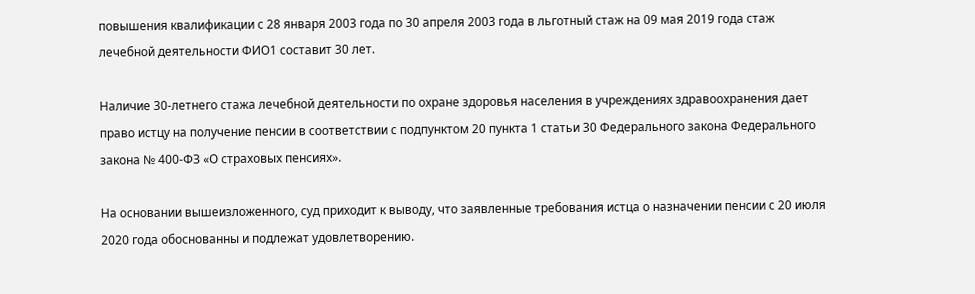повышения квалификации с 28 января 2003 года по 30 апреля 2003 года в льготный стаж на 09 мая 2019 года стаж лечебной деятельности ФИО1 составит 30 лет.

Наличие 30-летнего стажа лечебной деятельности по охране здоровья населения в учреждениях здравоохранения дает право истцу на получение пенсии в соответствии с подпунктом 20 пункта 1 статьи 30 Федерального закона Федерального закона № 400-ФЗ «О страховых пенсиях».

На основании вышеизложенного, суд приходит к выводу, что заявленные требования истца о назначении пенсии с 20 июля 2020 года обоснованны и подлежат удовлетворению.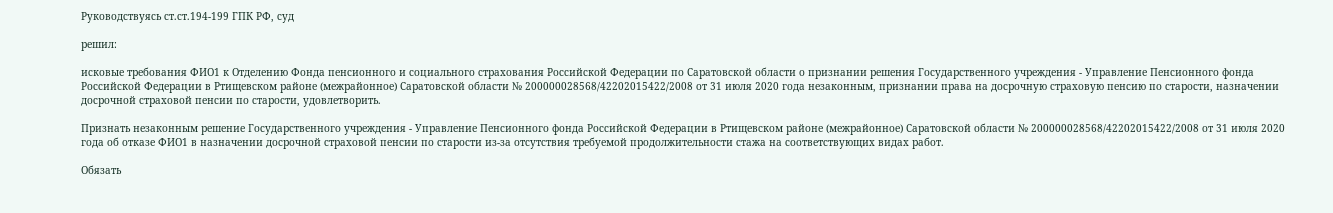Руководствуясь ст.ст.194-199 ГПК РФ, суд

решил:

исковые требования ФИО1 к Отделению Фонда пенсионного и социального страхования Российской Федерации по Саратовской области о признании решения Государственного учреждения - Управление Пенсионного фонда Российской Федерации в Ртищевском районе (межрайонное) Саратовской области № 200000028568/42202015422/2008 от 31 июля 2020 года незаконным, признании права на досрочную страховую пенсию по старости, назначении досрочной страховой пенсии по старости, удовлетворить.

Признать незаконным решение Государственного учреждения - Управление Пенсионного фонда Российской Федерации в Ртищевском районе (межрайонное) Саратовской области № 200000028568/42202015422/2008 от 31 июля 2020 года об отказе ФИО1 в назначении досрочной страховой пенсии по старости из-за отсутствия требуемой продолжительности стажа на соответствующих видах работ.

Обязать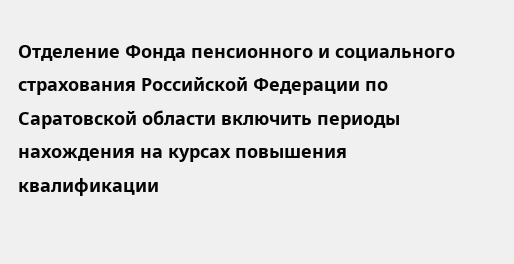Отделение Фонда пенсионного и социального страхования Российской Федерации по Саратовской области включить периоды нахождения на курсах повышения квалификации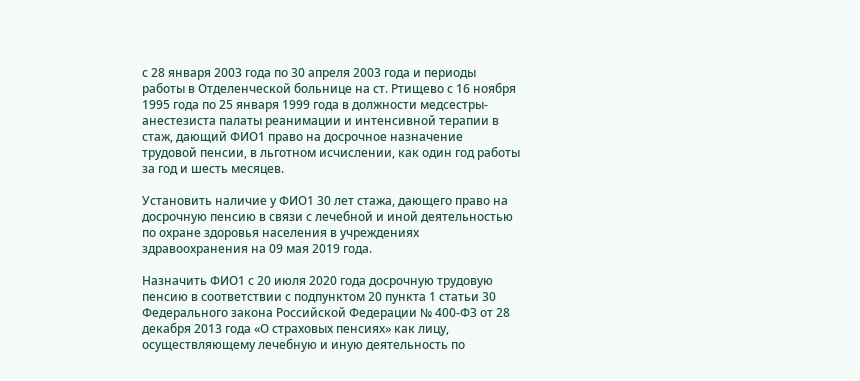с 28 января 2003 года по 30 апреля 2003 года и периоды работы в Отделенческой больнице на ст. Ртищево с 16 ноября 1995 года по 25 января 1999 года в должности медсестры-анестезиста палаты реанимации и интенсивной терапии в стаж, дающий ФИО1 право на досрочное назначение трудовой пенсии, в льготном исчислении, как один год работы за год и шесть месяцев.

Установить наличие у ФИО1 30 лет стажа, дающего право на досрочную пенсию в связи с лечебной и иной деятельностью по охране здоровья населения в учреждениях здравоохранения на 09 мая 2019 года.

Назначить ФИО1 с 20 июля 2020 года досрочную трудовую пенсию в соответствии с подпунктом 20 пункта 1 статьи 30 Федерального закона Российской Федерации № 400-ФЗ от 28 декабря 2013 года «О страховых пенсиях» как лицу, осуществляющему лечебную и иную деятельность по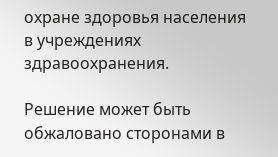охране здоровья населения в учреждениях здравоохранения.

Решение может быть обжаловано сторонами в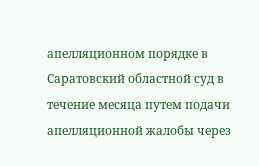апелляционном порядке в Саратовский областной суд в течение месяца путем подачи апелляционной жалобы через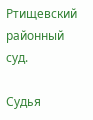Ртищевский районный суд.

Судья